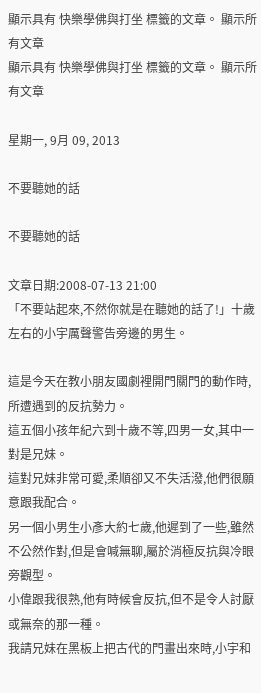顯示具有 快樂學佛與打坐 標籤的文章。 顯示所有文章
顯示具有 快樂學佛與打坐 標籤的文章。 顯示所有文章

星期一, 9月 09, 2013

不要聽她的話

不要聽她的話

文章日期:2008-07-13 21:00
「不要站起來,不然你就是在聽她的話了!」十歲左右的小宇厲聲警告旁邊的男生。

這是今天在教小朋友國劇裡開門關門的動作時,所遭遇到的反抗勢力。
這五個小孩年紀六到十歲不等,四男一女,其中一對是兄妹。
這對兄妹非常可愛,柔順卻又不失活潑,他們很願意跟我配合。
另一個小男生小彥大約七歲,他遲到了一些,雖然不公然作對,但是會喊無聊,屬於消極反抗與冷眼旁觀型。
小偉跟我很熟,他有時候會反抗,但不是令人討厭或無奈的那一種。
我請兄妹在黑板上把古代的門畫出來時,小宇和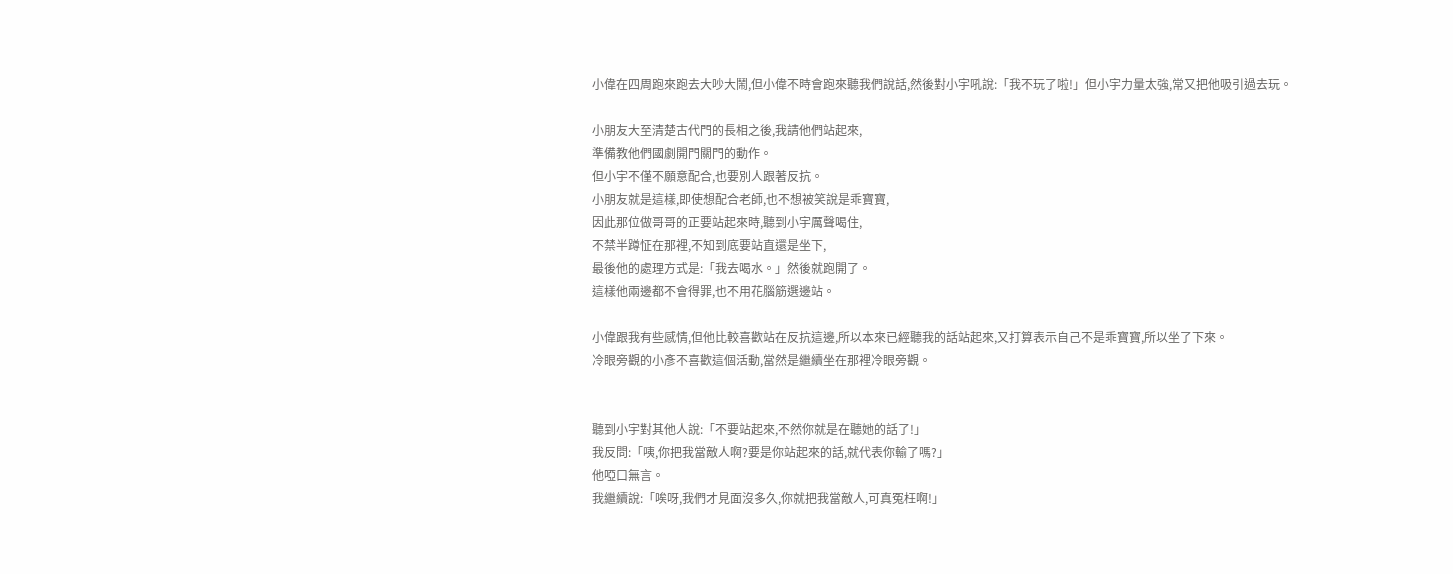小偉在四周跑來跑去大吵大鬧,但小偉不時會跑來聽我們說話,然後對小宇吼說:「我不玩了啦!」但小宇力量太強,常又把他吸引過去玩。

小朋友大至清楚古代門的長相之後,我請他們站起來,
準備教他們國劇開門關門的動作。
但小宇不僅不願意配合,也要別人跟著反抗。
小朋友就是這樣,即使想配合老師,也不想被笑說是乖寶寶,
因此那位做哥哥的正要站起來時,聽到小宇厲聲喝住,
不禁半蹲怔在那裡,不知到底要站直還是坐下,
最後他的處理方式是:「我去喝水。」然後就跑開了。
這樣他兩邊都不會得罪,也不用花腦筋選邊站。

小偉跟我有些感情,但他比較喜歡站在反抗這邊,所以本來已經聽我的話站起來,又打算表示自己不是乖寶寶,所以坐了下來。
冷眼旁觀的小彥不喜歡這個活動,當然是繼續坐在那裡冷眼旁觀。


聽到小宇對其他人說:「不要站起來,不然你就是在聽她的話了!」
我反問:「咦,你把我當敵人啊?要是你站起來的話,就代表你輸了嗎?」
他啞口無言。
我繼續說:「唉呀,我們才見面沒多久,你就把我當敵人,可真冤枉啊!」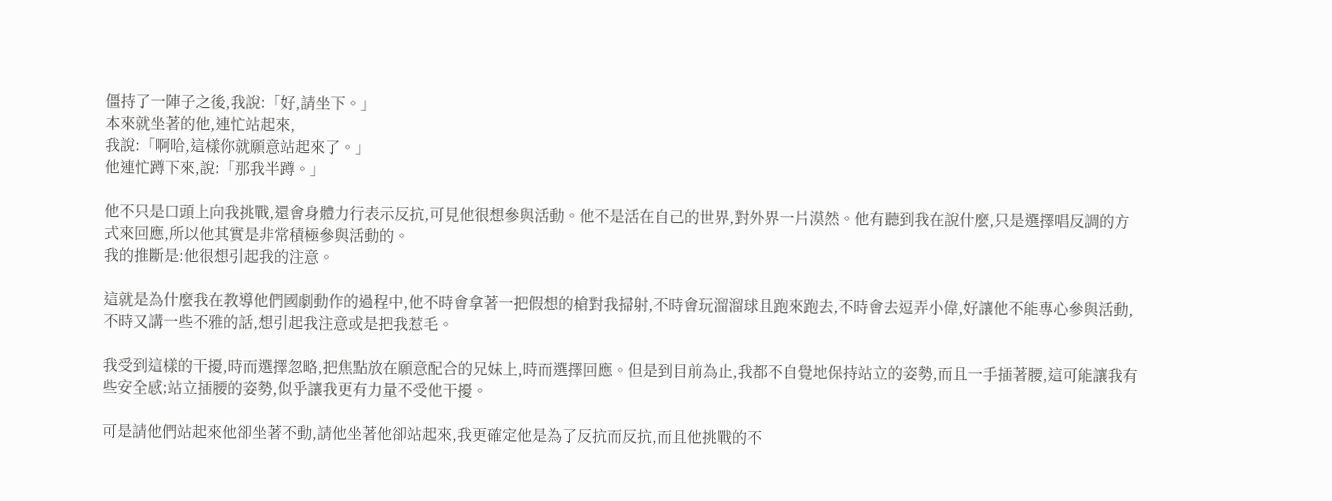僵持了一陣子之後,我說:「好,請坐下。」
本來就坐著的他,連忙站起來,
我說:「啊哈,這樣你就願意站起來了。」
他連忙蹲下來,說:「那我半蹲。」

他不只是口頭上向我挑戰,還會身體力行表示反抗,可見他很想參與活動。他不是活在自己的世界,對外界一片漠然。他有聽到我在說什麼,只是選擇唱反調的方式來回應,所以他其實是非常積極參與活動的。
我的推斷是:他很想引起我的注意。

這就是為什麼我在教導他們國劇動作的過程中,他不時會拿著一把假想的槍對我掃射,不時會玩溜溜球且跑來跑去,不時會去逗弄小偉,好讓他不能專心參與活動,不時又講一些不雅的話,想引起我注意或是把我惹毛。

我受到這樣的干擾,時而選擇忽略,把焦點放在願意配合的兄妹上,時而選擇回應。但是到目前為止,我都不自覺地保持站立的姿勢,而且一手插著腰,這可能讓我有些安全感;站立插腰的姿勢,似乎讓我更有力量不受他干擾。

可是請他們站起來他卻坐著不動,請他坐著他卻站起來,我更確定他是為了反抗而反抗,而且他挑戰的不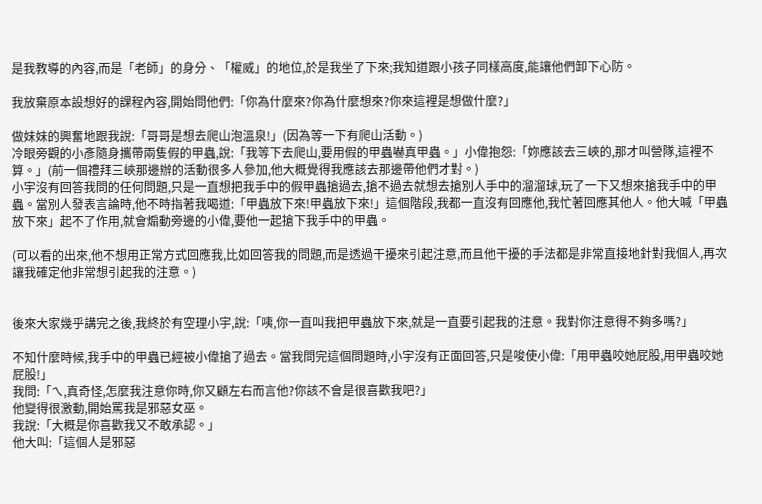是我教導的內容,而是「老師」的身分、「權威」的地位,於是我坐了下來;我知道跟小孩子同樣高度,能讓他們卸下心防。

我放棄原本設想好的課程內容,開始問他們:「你為什麼來?你為什麼想來?你來這裡是想做什麼?」

做妹妹的興奮地跟我說:「哥哥是想去爬山泡溫泉!」(因為等一下有爬山活動。)
冷眼旁觀的小彥隨身攜帶兩隻假的甲蟲,說:「我等下去爬山,要用假的甲蟲嚇真甲蟲。」小偉抱怨:「妳應該去三峽的,那才叫營隊,這裡不算。」(前一個禮拜三峽那邊辦的活動很多人參加,他大概覺得我應該去那邊帶他們才對。)
小宇沒有回答我問的任何問題,只是一直想把我手中的假甲蟲搶過去,搶不過去就想去搶別人手中的溜溜球,玩了一下又想來搶我手中的甲蟲。當別人發表言論時,他不時指著我喝道:「甲蟲放下來!甲蟲放下來!」這個階段,我都一直沒有回應他,我忙著回應其他人。他大喊「甲蟲放下來」起不了作用,就會煽動旁邊的小偉,要他一起搶下我手中的甲蟲。

(可以看的出來,他不想用正常方式回應我,比如回答我的問題,而是透過干擾來引起注意,而且他干擾的手法都是非常直接地針對我個人,再次讓我確定他非常想引起我的注意。)


後來大家幾乎講完之後,我終於有空理小宇,說:「咦,你一直叫我把甲蟲放下來,就是一直要引起我的注意。我對你注意得不夠多嗎?」

不知什麼時候,我手中的甲蟲已經被小偉搶了過去。當我問完這個問題時,小宇沒有正面回答,只是唆使小偉:「用甲蟲咬她屁股,用甲蟲咬她屁股!」
我問:「ㄟ,真奇怪,怎麼我注意你時,你又顧左右而言他?你該不會是很喜歡我吧?」
他變得很激動,開始罵我是邪惡女巫。
我說:「大概是你喜歡我又不敢承認。」
他大叫:「這個人是邪惡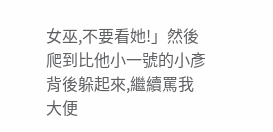女巫,不要看她!」然後爬到比他小一號的小彥背後躲起來,繼續罵我大便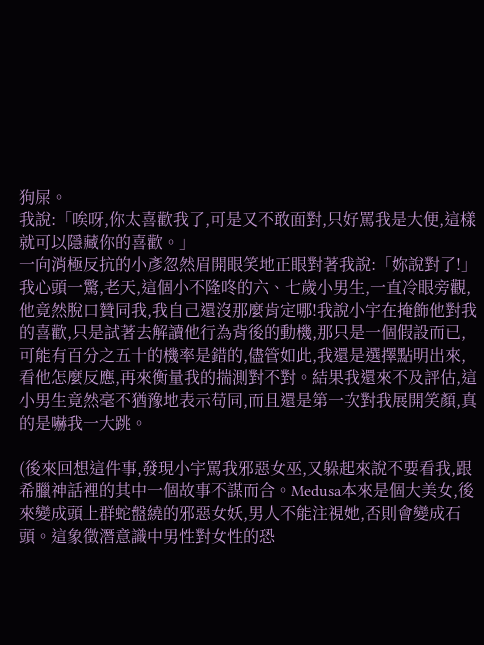狗屎。
我說:「唉呀,你太喜歡我了,可是又不敢面對,只好罵我是大便,這樣就可以隱藏你的喜歡。」
一向消極反抗的小彥忽然眉開眼笑地正眼對著我說:「妳說對了!」
我心頭一驚,老天,這個小不隆咚的六、七歲小男生,一直冷眼旁觀,他竟然脫口贊同我,我自己還沒那麼肯定哪!我說小宇在掩飾他對我的喜歡,只是試著去解讀他行為背後的動機,那只是一個假設而已,可能有百分之五十的機率是錯的,儘管如此,我還是選擇點明出來,看他怎麼反應,再來衡量我的揣測對不對。結果我還來不及評估,這小男生竟然毫不猶豫地表示苟同,而且還是第一次對我展開笑顏,真的是嚇我一大跳。

(後來回想這件事,發現小宇罵我邪惡女巫,又躲起來說不要看我,跟希臘神話裡的其中一個故事不謀而合。Medusa本來是個大美女,後來變成頭上群蛇盤繞的邪惡女妖,男人不能注視她,否則會變成石頭。這象徵潛意識中男性對女性的恐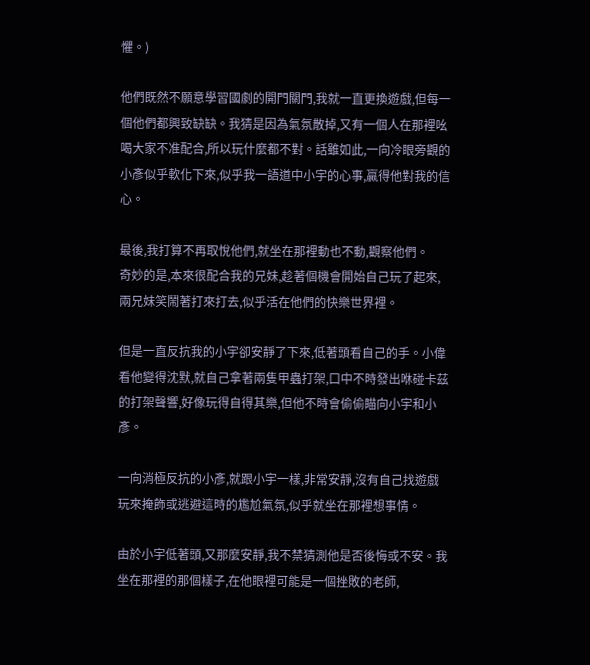懼。)

他們既然不願意學習國劇的開門關門,我就一直更換遊戲,但每一個他們都興致缺缺。我猜是因為氣氛散掉,又有一個人在那裡吆喝大家不准配合,所以玩什麼都不對。話雖如此,一向冷眼旁觀的小彥似乎軟化下來,似乎我一語道中小宇的心事,贏得他對我的信心。

最後,我打算不再取悅他們,就坐在那裡動也不動,觀察他們。
奇妙的是,本來很配合我的兄妹,趁著個機會開始自己玩了起來,兩兄妹笑鬧著打來打去,似乎活在他們的快樂世界裡。

但是一直反抗我的小宇卻安靜了下來,低著頭看自己的手。小偉看他變得沈默,就自己拿著兩隻甲蟲打架,口中不時發出咻碰卡茲的打架聲響,好像玩得自得其樂,但他不時會偷偷瞄向小宇和小彥。

一向消極反抗的小彥,就跟小宇一樣,非常安靜,沒有自己找遊戲玩來掩飾或逃避這時的尷尬氣氛,似乎就坐在那裡想事情。

由於小宇低著頭,又那麼安靜,我不禁猜測他是否後悔或不安。我坐在那裡的那個樣子,在他眼裡可能是一個挫敗的老師,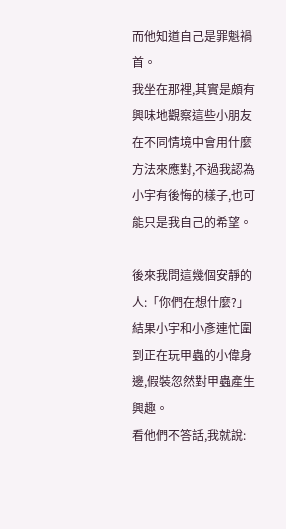而他知道自己是罪魁禍首。
我坐在那裡,其實是頗有興味地觀察這些小朋友在不同情境中會用什麼方法來應對,不過我認為小宇有後悔的樣子,也可能只是我自己的希望。

後來我問這幾個安靜的人:「你們在想什麼?」
結果小宇和小彥連忙圍到正在玩甲蟲的小偉身邊,假裝忽然對甲蟲產生興趣。
看他們不答話,我就說: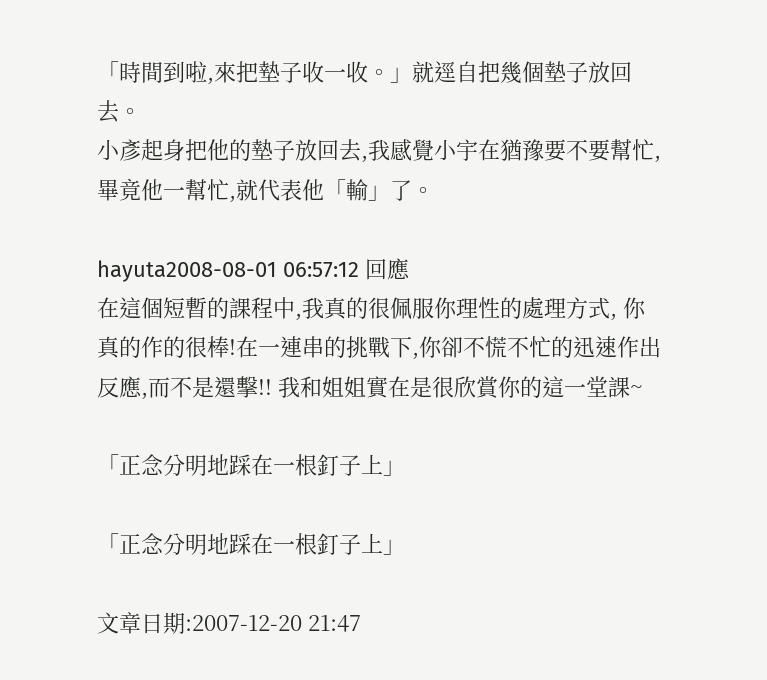「時間到啦,來把墊子收一收。」就逕自把幾個墊子放回去。
小彥起身把他的墊子放回去,我感覺小宇在猶豫要不要幫忙,畢竟他一幫忙,就代表他「輸」了。

hayuta2008-08-01 06:57:12 回應
在這個短暫的課程中,我真的很佩服你理性的處理方式, 你真的作的很棒!在一連串的挑戰下,你卻不慌不忙的迅速作出反應,而不是還擊!! 我和姐姐實在是很欣賞你的這一堂課~

「正念分明地踩在一根釘子上」

「正念分明地踩在一根釘子上」

文章日期:2007-12-20 21:47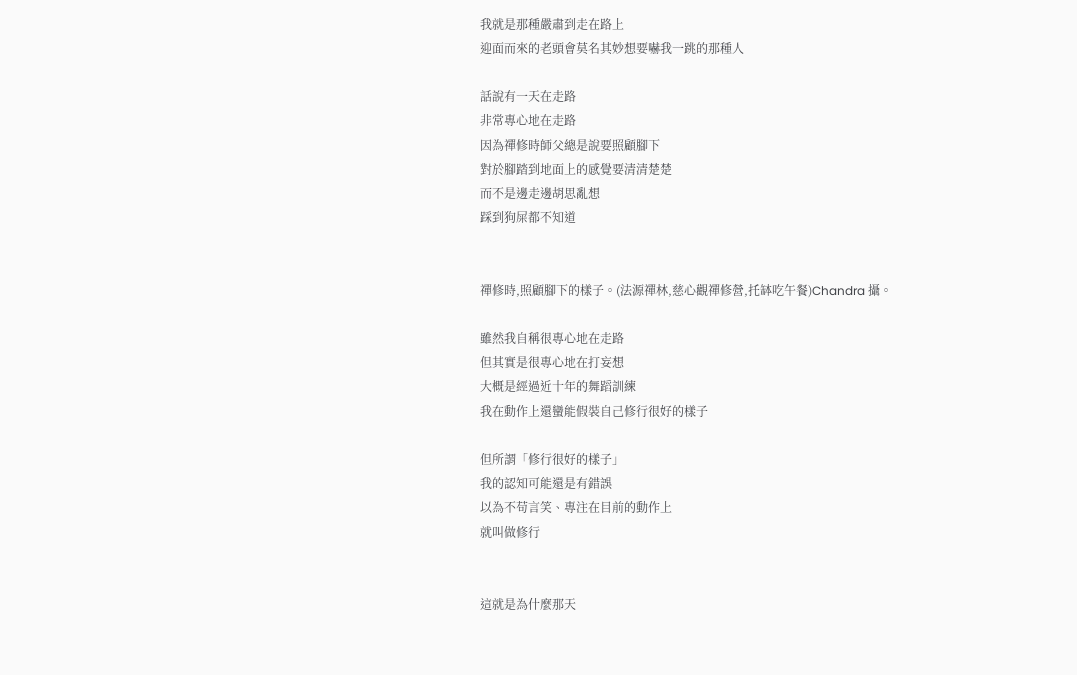我就是那種嚴肅到走在路上
迎面而來的老頭會莫名其妙想要嚇我一跳的那種人

話說有一天在走路
非常專心地在走路
因為禪修時師父總是說要照顧腳下
對於腳踏到地面上的感覺要清清楚楚
而不是邊走邊胡思亂想
踩到狗屎都不知道


禪修時,照顧腳下的樣子。(法源禪林,慈心觀禪修營,托缽吃午餐)Chandra 攝。

雖然我自稱很專心地在走路
但其實是很專心地在打妄想
大概是經過近十年的舞蹈訓練
我在動作上還蠻能假裝自己修行很好的樣子

但所謂「修行很好的樣子」
我的認知可能還是有錯誤
以為不苟言笑、專注在目前的動作上
就叫做修行


這就是為什麼那天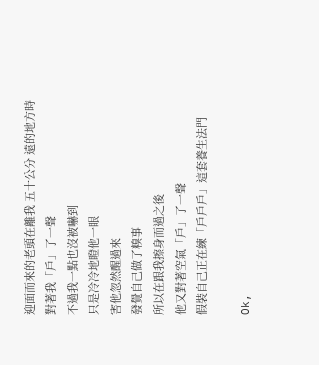迎面而來的老頭在離我 五十公分 遠的地方時
對著我「戶」了一聲
不過我一點也沒被嚇到
只是冷冷地瞪他一眼
害他忽然醒過來
發覺自己做了糗事
所以在跟我擦身而過之後
他又對著空氣「戶」了一聲
假裝自己正在練「戶戶戶」這套養生法門

Ok,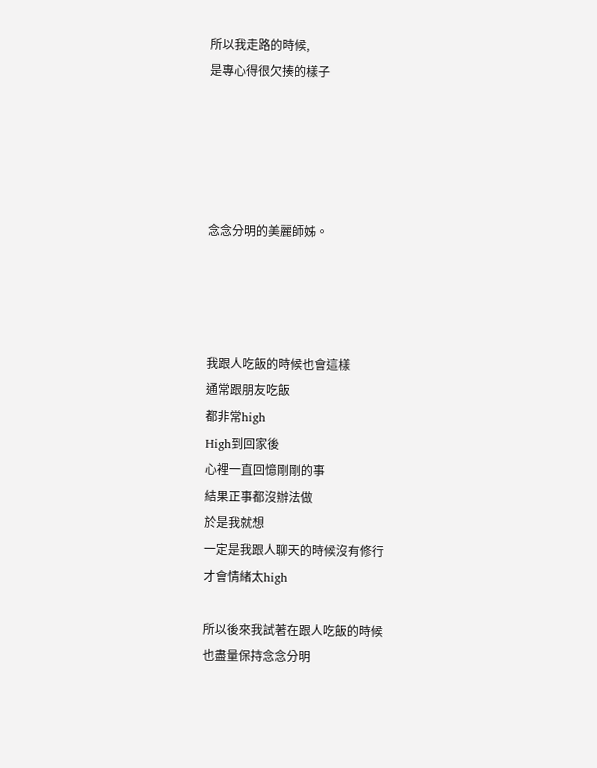所以我走路的時候,
是專心得很欠揍的樣子





念念分明的美麗師姊。




我跟人吃飯的時候也會這樣
通常跟朋友吃飯
都非常high
High到回家後
心裡一直回憶剛剛的事
結果正事都沒辦法做
於是我就想
一定是我跟人聊天的時候沒有修行
才會情緒太high

所以後來我試著在跟人吃飯的時候
也盡量保持念念分明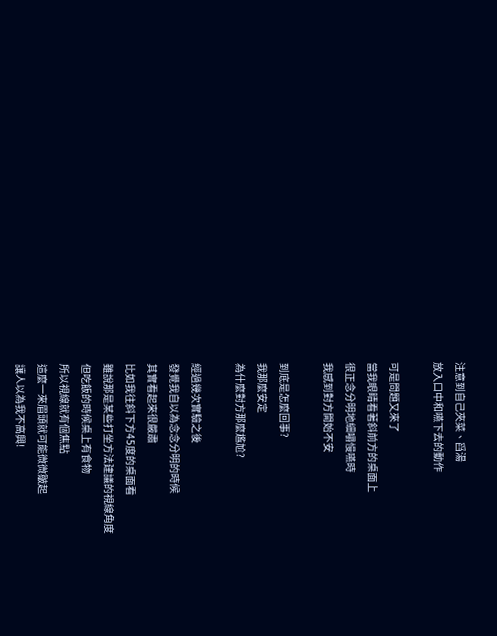注意到自己夾菜、舀湯
放入口中和嚥下去的動作

可是問題又來了
當我眼睛看著斜前方的桌面上
很正念分明地細嚼慢嚥時
我感到對方開始不安

到底是怎麼回事?
我那麼安定
為什麼對方那麼尷尬?

經過幾次實驗之後
發覺我自以為念念分明的時候
其實看起來很嚴肅
比如我往斜下方45度的桌面看
雖說那是某些打坐方法建議的視線角度
但吃飯的時候桌上有食物
所以視線就有個焦點
這麼一來眉頭就可能微微皺起
讓人以為我不高興!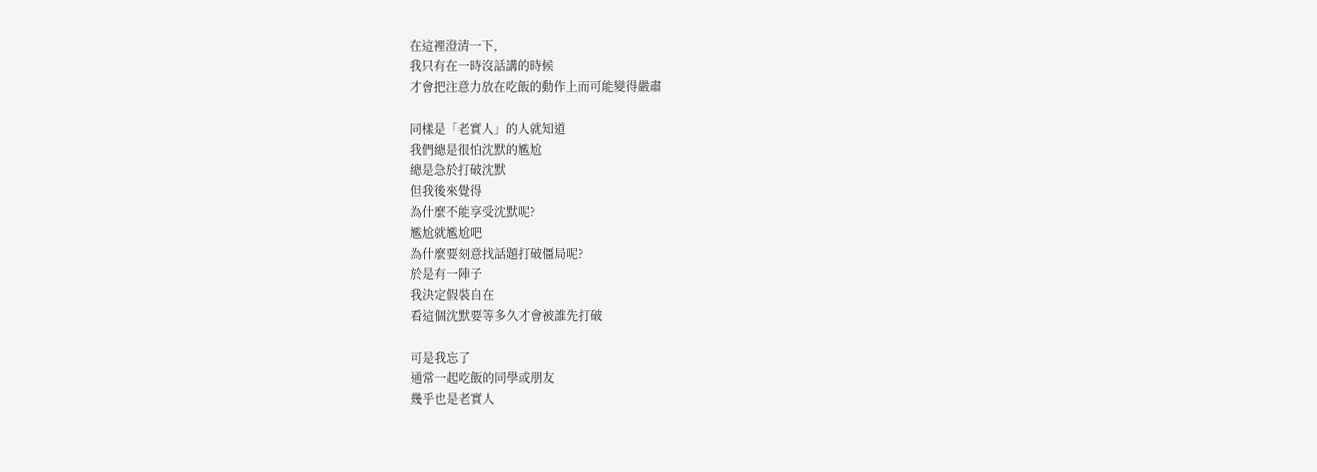在這裡澄清一下,
我只有在一時沒話講的時候
才會把注意力放在吃飯的動作上而可能變得嚴肅

同樣是「老實人」的人就知道
我們總是很怕沈默的尷尬
總是急於打破沈默
但我後來覺得
為什麼不能享受沈默呢?
尷尬就尷尬吧
為什麼要刻意找話題打破僵局呢?
於是有一陣子
我決定假裝自在
看這個沈默要等多久才會被誰先打破

可是我忘了
通常一起吃飯的同學或朋友
幾乎也是老實人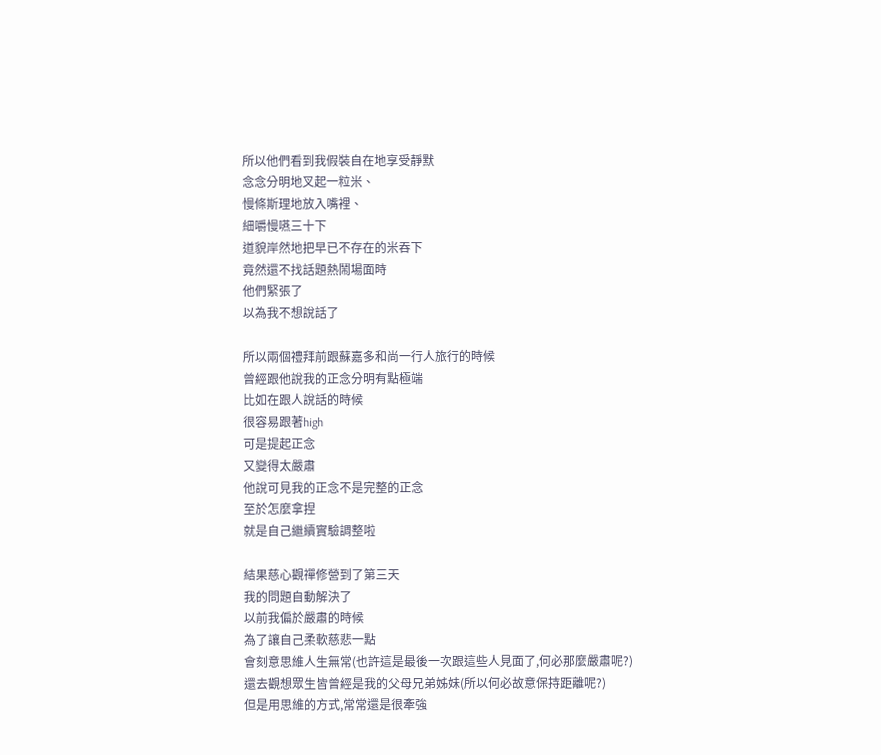所以他們看到我假裝自在地享受靜默
念念分明地叉起一粒米、
慢條斯理地放入嘴裡、
細嚼慢嚥三十下
道貌岸然地把早已不存在的米吞下
竟然還不找話題熱鬧場面時
他們緊張了
以為我不想說話了

所以兩個禮拜前跟蘇嘉多和尚一行人旅行的時候
曾經跟他說我的正念分明有點極端
比如在跟人說話的時候
很容易跟著high
可是提起正念
又變得太嚴肅
他說可見我的正念不是完整的正念
至於怎麼拿捏
就是自己繼續實驗調整啦

結果慈心觀禪修營到了第三天
我的問題自動解決了
以前我偏於嚴肅的時候
為了讓自己柔軟慈悲一點
會刻意思維人生無常(也許這是最後一次跟這些人見面了,何必那麼嚴肅呢?)
還去觀想眾生皆曾經是我的父母兄弟姊妹(所以何必故意保持距離呢?)
但是用思維的方式,常常還是很牽強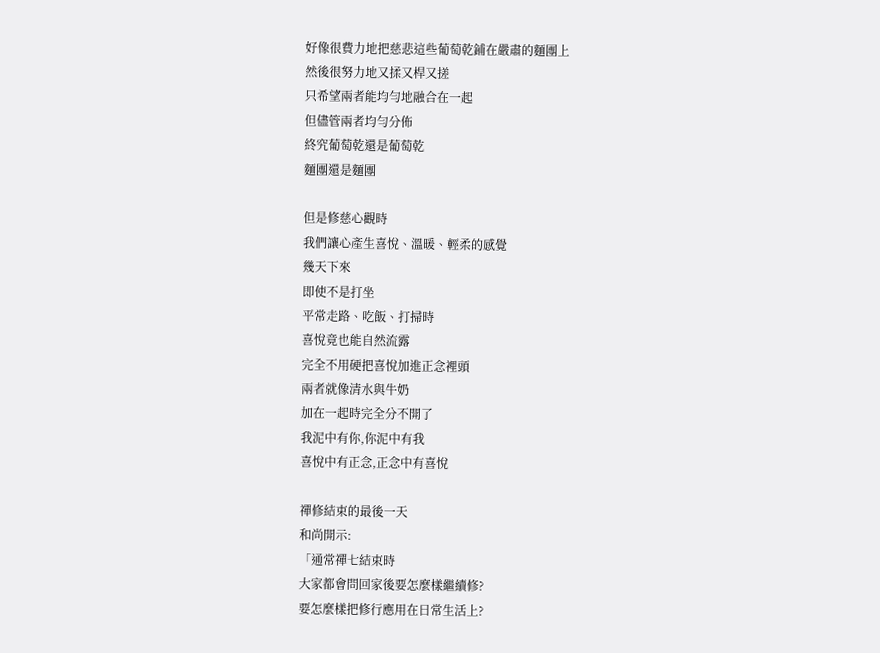好像很費力地把慈悲這些葡萄乾鋪在嚴肅的麵團上
然後很努力地又揉又桿又搓
只希望兩者能均勻地融合在一起
但儘管兩者均勻分佈
終究葡萄乾還是葡萄乾
麵團還是麵團

但是修慈心觀時
我們讓心產生喜悅、溫暖、輕柔的感覺
幾天下來
即使不是打坐
平常走路、吃飯、打掃時
喜悅竟也能自然流露
完全不用硬把喜悅加進正念裡頭
兩者就像清水與牛奶
加在一起時完全分不開了
我泥中有你,你泥中有我
喜悅中有正念,正念中有喜悅

禪修結束的最後一天
和尚開示:
「通常禪七結束時
大家都會問回家後要怎麼樣繼續修?
要怎麼樣把修行應用在日常生活上?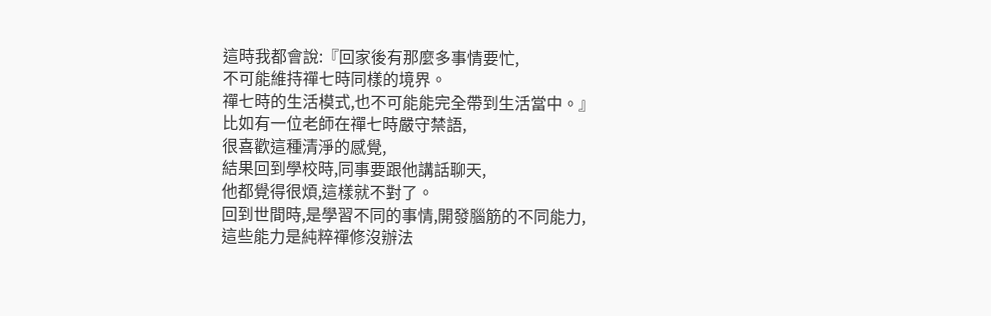這時我都會說:『回家後有那麼多事情要忙,
不可能維持禪七時同樣的境界。
禪七時的生活模式,也不可能能完全帶到生活當中。』
比如有一位老師在禪七時嚴守禁語,
很喜歡這種清淨的感覺,
結果回到學校時,同事要跟他講話聊天,
他都覺得很煩,這樣就不對了。
回到世間時,是學習不同的事情,開發腦筋的不同能力,
這些能力是純粹禪修沒辦法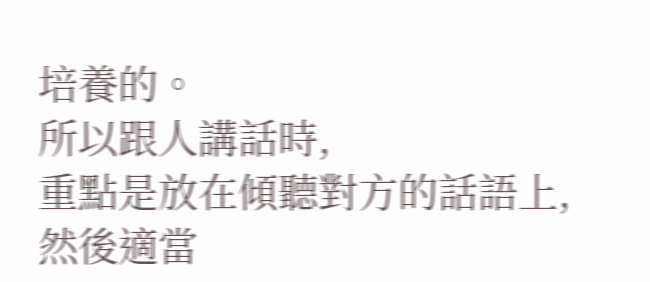培養的。
所以跟人講話時,
重點是放在傾聽對方的話語上,
然後適當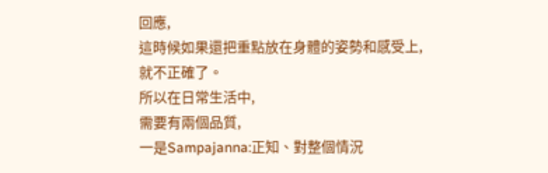回應,
這時候如果還把重點放在身體的姿勢和感受上,
就不正確了。
所以在日常生活中,
需要有兩個品質,
一是Sampajanna:正知、對整個情況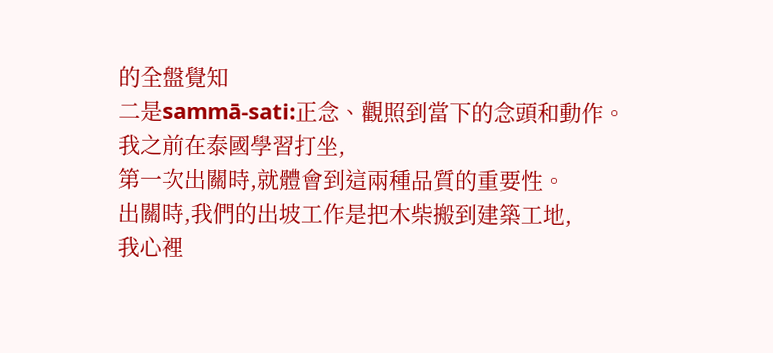的全盤覺知
二是sammā-sati:正念、觀照到當下的念頭和動作。
我之前在泰國學習打坐,
第一次出關時,就體會到這兩種品質的重要性。
出關時,我們的出坡工作是把木柴搬到建築工地,
我心裡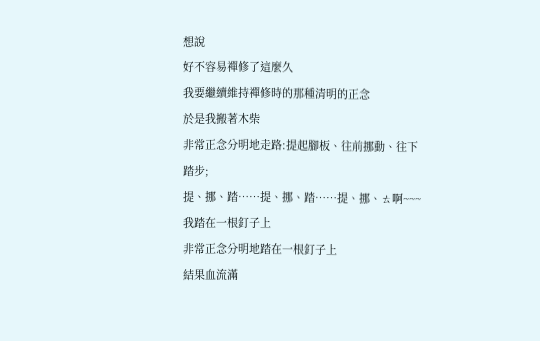想說
好不容易禪修了這麼久
我要繼續維持禪修時的那種清明的正念
於是我搬著木柴
非常正念分明地走路:提起腳板、往前挪動、往下踏步;
提、挪、踏……提、挪、踏……提、挪、ㄊ啊~~~
我踏在一根釘子上
非常正念分明地踏在一根釘子上
結果血流滿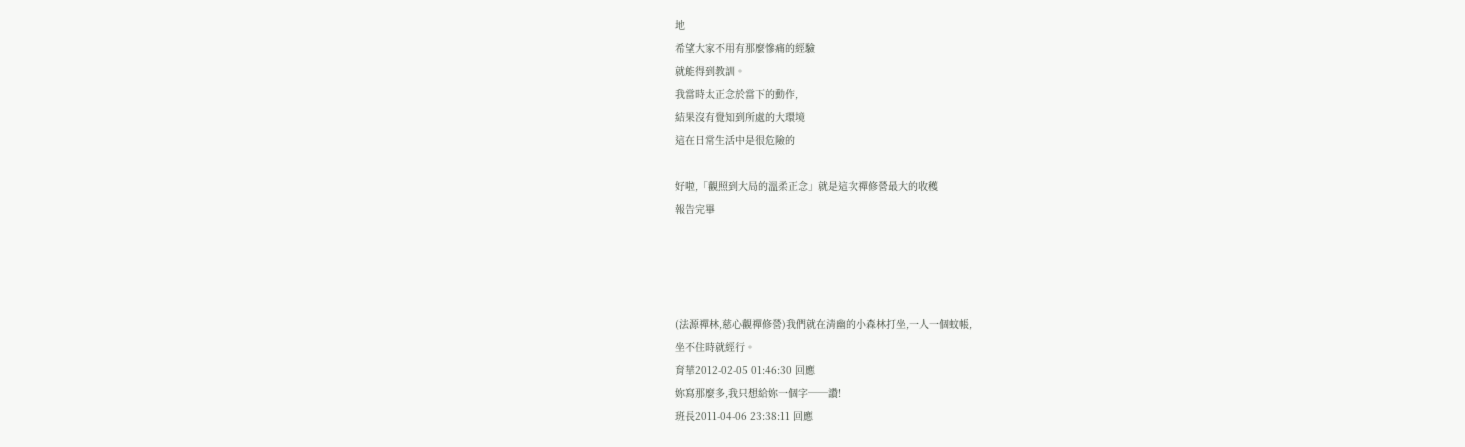地
希望大家不用有那麼慘痛的經驗
就能得到教訓。
我當時太正念於當下的動作,
結果沒有覺知到所處的大環境
這在日常生活中是很危險的

好啦,「觀照到大局的溫柔正念」就是這次禪修營最大的收穫
報告完畢




(法源禪林,慈心觀禪修營)我們就在清幽的小森林打坐,一人一個蚊帳,
坐不住時就經行。
育華2012-02-05 01:46:30 回應
妳寫那麼多,我只想給妳一個字──讚!
班長2011-04-06 23:38:11 回應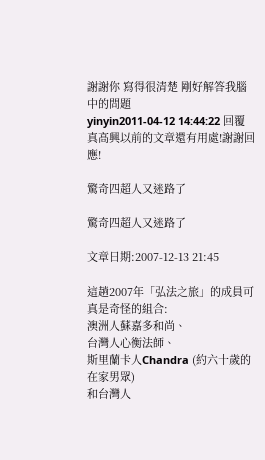謝謝你 寫得很清楚 剛好解答我腦中的問題
yinyin2011-04-12 14:44:22 回覆
真高興以前的文章還有用處!謝謝回應!

驚奇四超人又迷路了

驚奇四超人又迷路了

文章日期:2007-12-13 21:45

這趟2007年「弘法之旅」的成員可真是奇怪的組合:
澳洲人蘇嘉多和尚、
台灣人心衡法師、
斯里蘭卡人Chandra (約六十歲的在家男眾)
和台灣人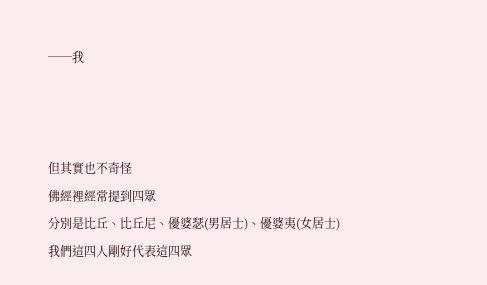──我



但其實也不奇怪
佛經裡經常提到四眾
分別是比丘、比丘尼、優婆瑟(男居士)、優婆夷(女居士)
我們這四人剛好代表這四眾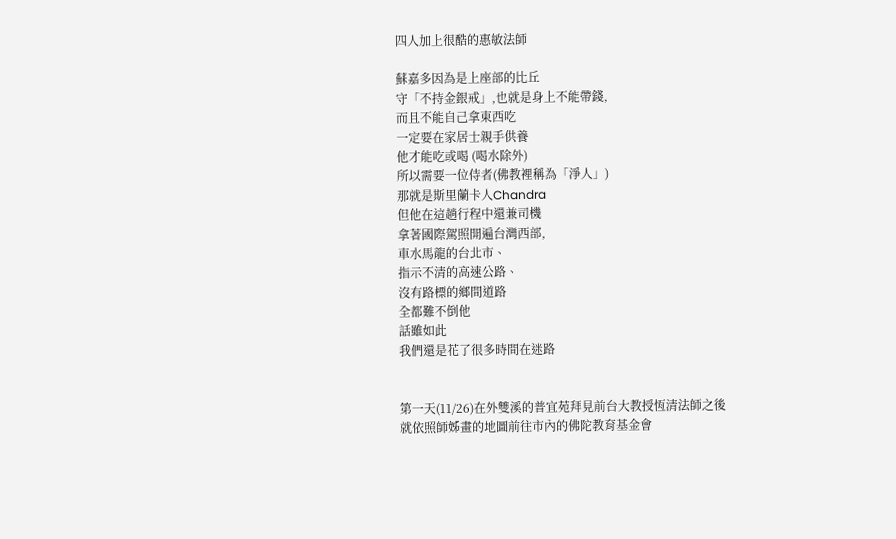四人加上很酷的惠敏法師

蘇嘉多因為是上座部的比丘
守「不持金銀戒」,也就是身上不能帶錢,
而且不能自己拿東西吃
一定要在家居士親手供養
他才能吃或喝 (喝水除外)
所以需要一位侍者(佛教裡稱為「淨人」)
那就是斯里蘭卡人Chandra
但他在這趟行程中還兼司機
拿著國際駕照開遍台灣西部,
車水馬龍的台北市、
指示不清的高速公路、
沒有路標的鄉間道路
全都難不倒他
話雖如此
我們還是花了很多時間在迷路


第一天(11/26)在外雙溪的普宜苑拜見前台大教授恆清法師之後
就依照師姊畫的地圖前往市內的佛陀教育基金會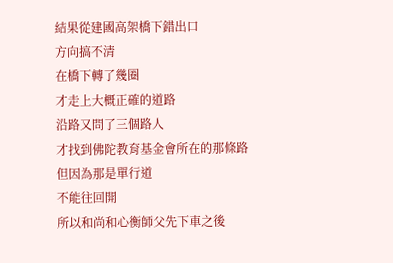結果從建國高架橋下錯出口
方向搞不清
在橋下轉了幾圈
才走上大概正確的道路
沿路又問了三個路人
才找到佛陀教育基金會所在的那條路
但因為那是單行道
不能往回開
所以和尚和心衡師父先下車之後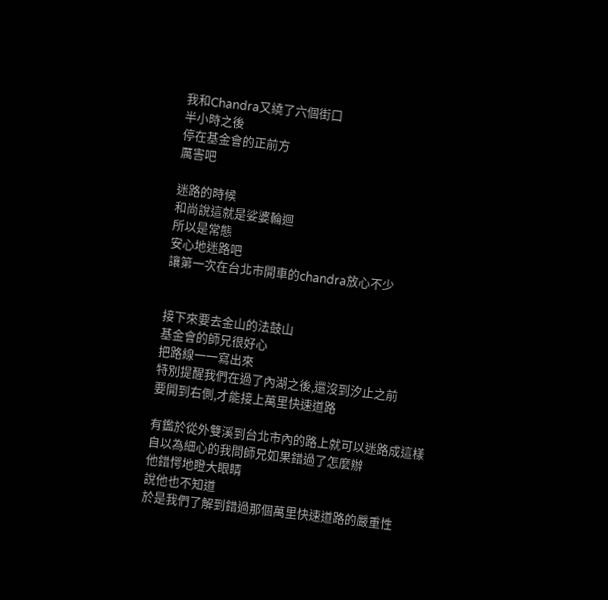我和Chandra又繞了六個街口
半小時之後
停在基金會的正前方
厲害吧

迷路的時候
和尚說這就是娑婆輪迴
所以是常態
安心地迷路吧
讓第一次在台北市開車的chandra放心不少


接下來要去金山的法鼓山
基金會的師兄很好心
把路線一一寫出來
特別提醒我們在過了內湖之後,還沒到汐止之前
要開到右側,才能接上萬里快速道路

有鑑於從外雙溪到台北市內的路上就可以迷路成這樣
自以為細心的我問師兄如果錯過了怎麼辦
他錯愕地瞪大眼睛
說他也不知道
於是我們了解到錯過那個萬里快速道路的嚴重性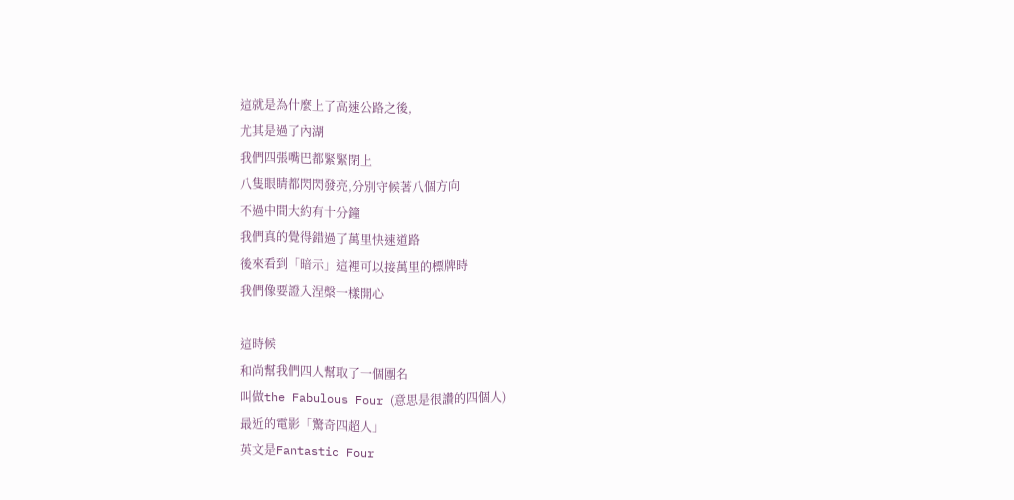這就是為什麼上了高速公路之後,
尤其是過了內湖
我們四張嘴巴都緊緊閉上
八隻眼睛都閃閃發亮,分別守候著八個方向
不過中間大約有十分鐘
我們真的覺得錯過了萬里快速道路
後來看到「暗示」這裡可以接萬里的標牌時
我們像要證入涅槃一樣開心

這時候
和尚幫我們四人幫取了一個團名
叫做the Fabulous Four (意思是很讚的四個人)
最近的電影「驚奇四超人」
英文是Fantastic Four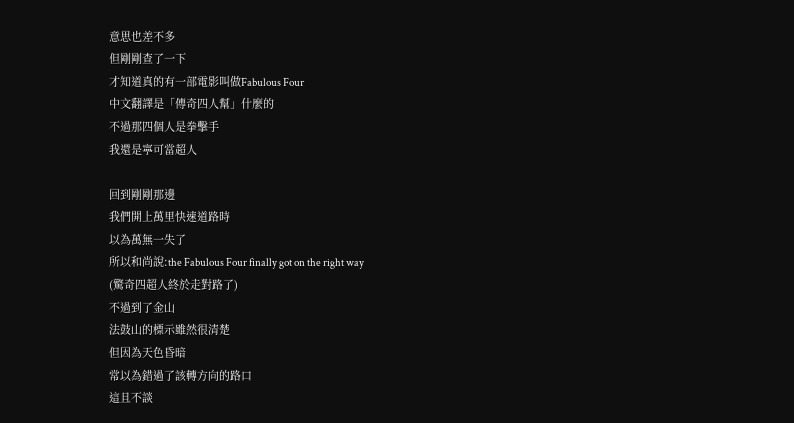意思也差不多
但剛剛查了一下
才知道真的有一部電影叫做Fabulous Four
中文翻譯是「傳奇四人幫」什麼的
不過那四個人是拳擊手
我還是寧可當超人

回到剛剛那邊
我們開上萬里快速道路時
以為萬無一失了
所以和尚說:the Fabulous Four finally got on the right way
(驚奇四超人終於走對路了)
不過到了金山
法鼓山的標示雖然很清楚
但因為天色昏暗
常以為錯過了該轉方向的路口
這且不談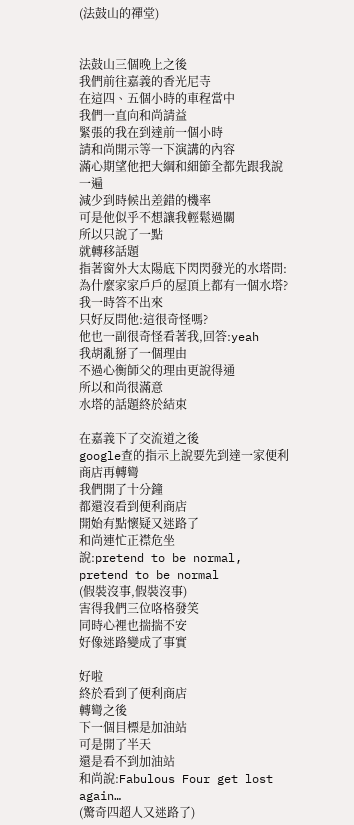(法鼓山的禪堂)


法鼓山三個晚上之後
我們前往嘉義的香光尼寺
在這四、五個小時的車程當中
我們一直向和尚請益
緊張的我在到達前一個小時
請和尚開示等一下演講的內容
滿心期望他把大綱和細節全都先跟我說一遍
減少到時候出差錯的機率
可是他似乎不想讓我輕鬆過關
所以只說了一點
就轉移話題
指著窗外大太陽底下閃閃發光的水塔問:
為什麼家家戶戶的屋頂上都有一個水塔?
我一時答不出來
只好反問他:這很奇怪嗎?
他也一副很奇怪看著我,回答:yeah
我胡亂掰了一個理由
不過心衡師父的理由更說得通
所以和尚很滿意
水塔的話題終於結束

在嘉義下了交流道之後
google查的指示上說要先到達一家便利商店再轉彎
我們開了十分鐘
都還沒看到便利商店
開始有點懷疑又迷路了
和尚連忙正襟危坐
說:pretend to be normal, pretend to be normal
(假裝沒事,假裝沒事)
害得我們三位咯格發笑
同時心裡也揣揣不安
好像迷路變成了事實

好啦
終於看到了便利商店
轉彎之後
下一個目標是加油站
可是開了半天
還是看不到加油站
和尚說:Fabulous Four get lost again…
(驚奇四超人又迷路了)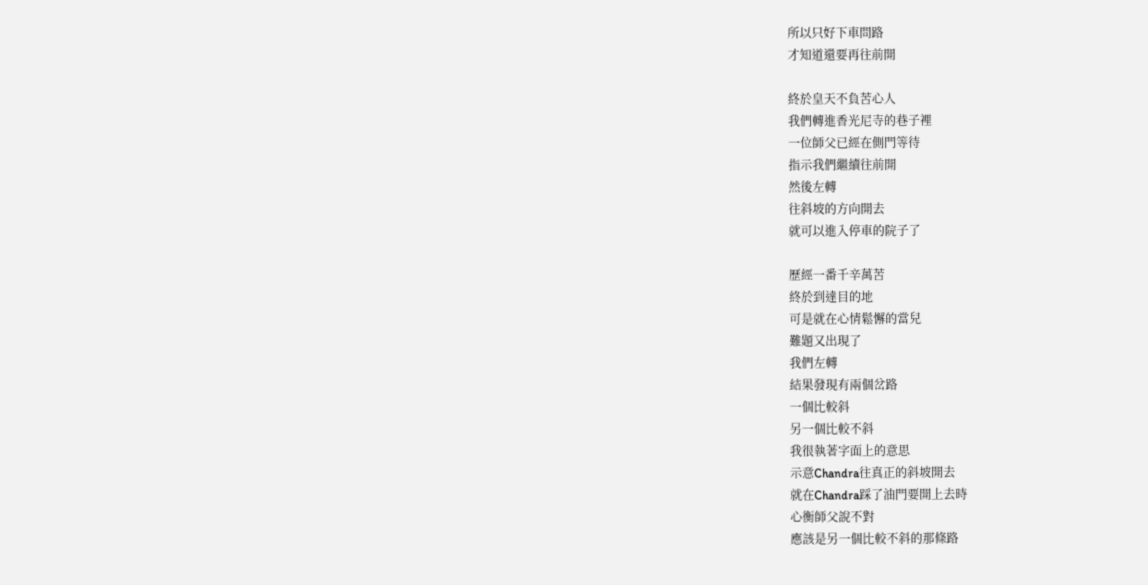所以只好下車問路
才知道還要再往前開

終於皇天不負苦心人
我們轉進香光尼寺的巷子裡
一位師父已經在側門等待
指示我們繼續往前開
然後左轉
往斜坡的方向開去
就可以進入停車的院子了

歷經一番千辛萬苦
終於到達目的地
可是就在心情鬆懈的當兒
難題又出現了
我們左轉
結果發現有兩個岔路
一個比較斜
另一個比較不斜
我很執著字面上的意思
示意Chandra往真正的斜坡開去
就在Chandra踩了油門要開上去時
心衡師父說不對
應該是另一個比較不斜的那條路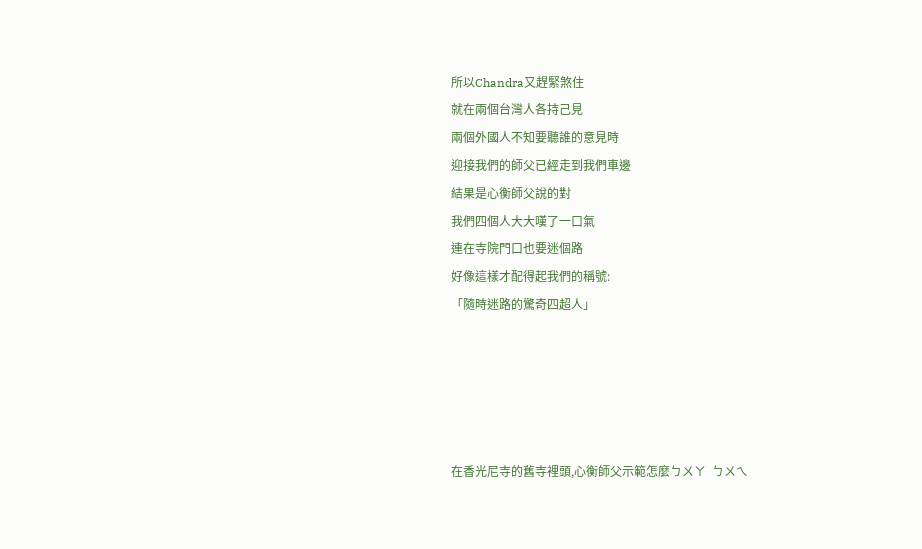所以Chandra又趕緊煞住
就在兩個台灣人各持己見
兩個外國人不知要聽誰的意見時
迎接我們的師父已經走到我們車邊
結果是心衡師父說的對
我們四個人大大嘆了一口氣
連在寺院門口也要迷個路
好像這樣才配得起我們的稱號:
「隨時迷路的驚奇四超人」





在香光尼寺的舊寺裡頭,心衡師父示範怎麼ㄅㄨㄚ  ㄅㄨㄟ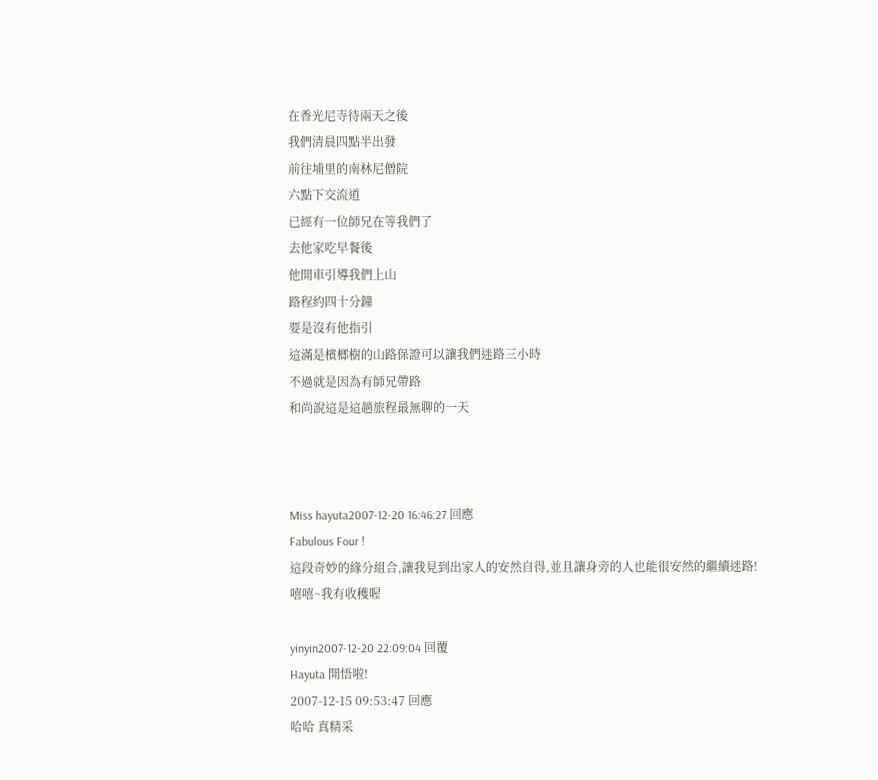在香光尼寺待兩天之後
我們清晨四點半出發
前往埔里的南林尼僧院
六點下交流道
已經有一位師兄在等我們了
去他家吃早餐後
他開車引導我們上山
路程約四十分鐘
要是沒有他指引
這滿是檳榔樹的山路保證可以讓我們迷路三小時
不過就是因為有師兄帶路
和尚說這是這趟旅程最無聊的一天



Miss hayuta2007-12-20 16:46:27 回應
Fabulous Four !
這段奇妙的緣分組合,讓我見到出家人的安然自得,並且讓身旁的人也能很安然的繼續迷路!
嘻嘻~我有收穫喔

yinyin2007-12-20 22:09:04 回覆
Hayuta 開悟啦!
2007-12-15 09:53:47 回應
哈哈 真精采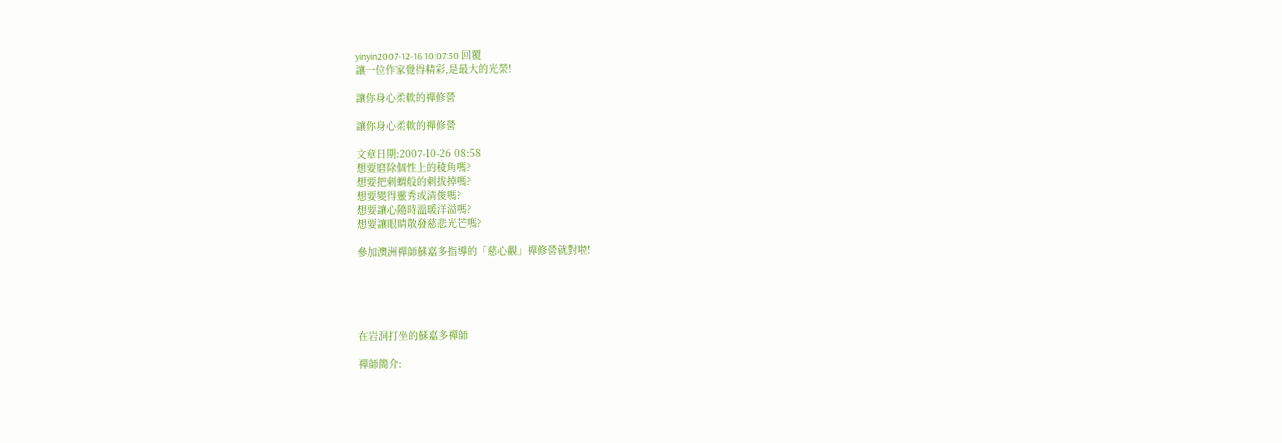yinyin2007-12-16 10:07:50 回覆
讓一位作家覺得精彩,是最大的光榮!

讓你身心柔軟的禪修營

讓你身心柔軟的禪修營

文章日期:2007-10-26 08:58
想要磨除個性上的稜角嗎?
想要把刺蝟般的刺拔掉嗎?
想要變得靈秀或清俊嗎?
想要讓心隨時溫暖洋溢嗎?
想要讓眼睛散發慈悲光芒嗎?

參加澳洲禪師蘇嘉多指導的「慈心觀」禪修營就對啦!





在岩洞打坐的蘇嘉多禪師

禪師簡介: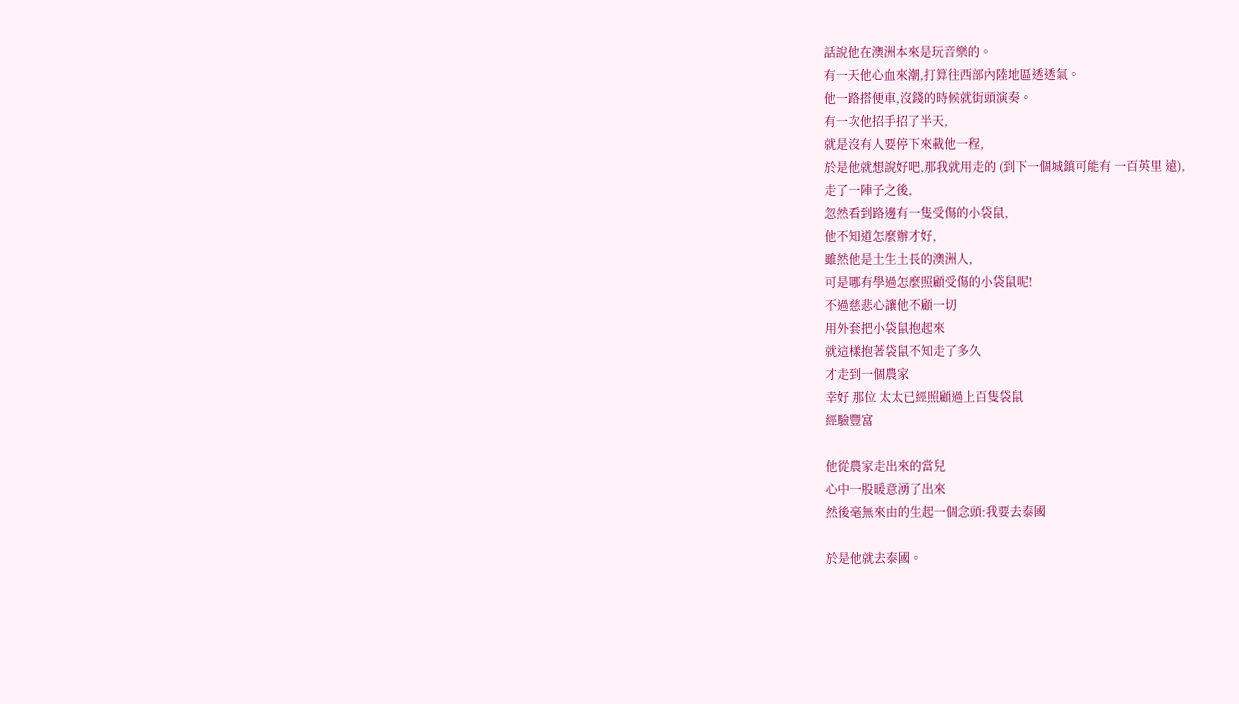話說他在澳洲本來是玩音樂的。
有一天他心血來潮,打算往西部內陸地區透透氣。
他一路搭便車,沒錢的時候就街頭演奏。
有一次他招手招了半天,
就是沒有人要停下來載他一程,
於是他就想說好吧,那我就用走的 (到下一個城鎮可能有 一百英里 遠),
走了一陣子之後,
忽然看到路邊有一隻受傷的小袋鼠,
他不知道怎麼辦才好,
雖然他是土生土長的澳洲人,
可是哪有學過怎麼照顧受傷的小袋鼠呢!
不過慈悲心讓他不顧一切
用外套把小袋鼠抱起來
就這樣抱著袋鼠不知走了多久
才走到一個農家
幸好 那位 太太已經照顧過上百隻袋鼠
經驗豐富

他從農家走出來的當兒
心中一股暖意湧了出來
然後毫無來由的生起一個念頭:我要去泰國

於是他就去泰國。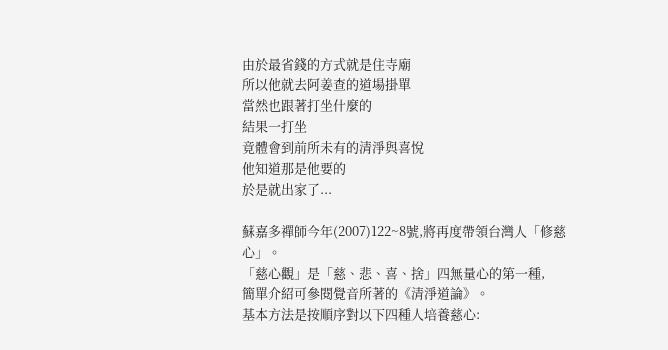由於最省錢的方式就是住寺廟
所以他就去阿姜查的道場掛單
當然也跟著打坐什麼的
結果一打坐
竟體會到前所未有的清淨與喜悅
他知道那是他要的
於是就出家了...

蘇嘉多禪師今年(2007)122~8號,將再度帶領台灣人「修慈心」。
「慈心觀」是「慈、悲、喜、捨」四無量心的第一種,
簡單介紹可參閱覺音所著的《清淨道論》。
基本方法是按順序對以下四種人培養慈心: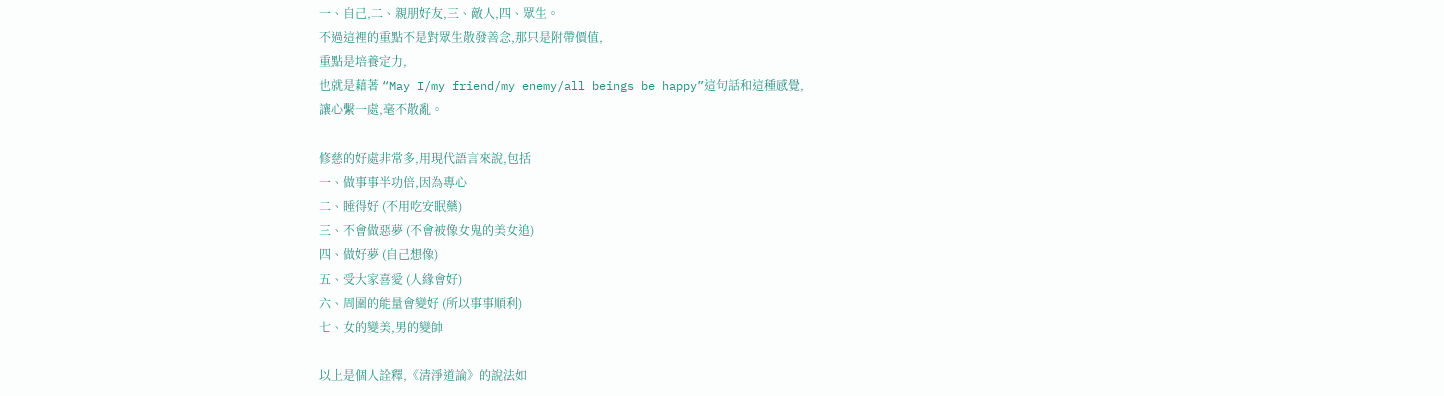一、自己,二、親朋好友,三、敵人,四、眾生。
不過這裡的重點不是對眾生散發善念,那只是附帶價值,
重點是培養定力,
也就是藉著 “May I/my friend/my enemy/all beings be happy”這句話和這種感覺,
讓心繫一處,毫不散亂。

修慈的好處非常多,用現代語言來說,包括
一、做事事半功倍,因為專心
二、睡得好 (不用吃安眠藥)
三、不會做惡夢 (不會被像女鬼的美女追)
四、做好夢 (自己想像)
五、受大家喜愛 (人緣會好)
六、周圍的能量會變好 (所以事事順利)
七、女的變美,男的變帥

以上是個人詮釋,《清淨道論》的說法如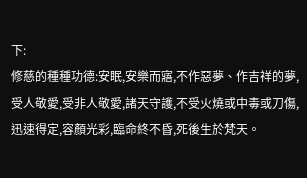下:
修慈的種種功德:安眠,安樂而寤,不作惡夢、作吉祥的夢,
受人敬愛,受非人敬愛,諸天守護,不受火燒或中毒或刀傷,
迅速得定,容顏光彩,臨命終不昏,死後生於梵天。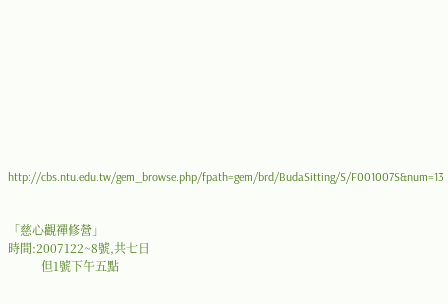http://cbs.ntu.edu.tw/gem_browse.php/fpath=gem/brd/BudaSitting/S/F001007S&num=13


「慈心觀禪修營」
時間:2007122~8號,共七日
           但1號下午五點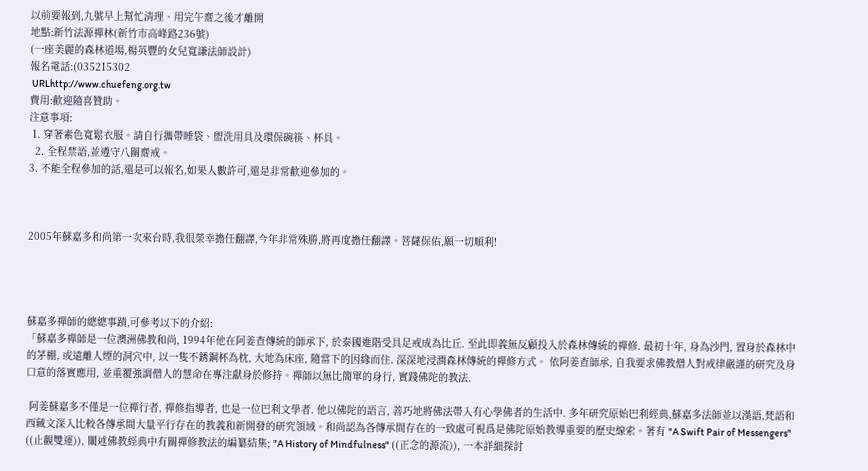以前要報到,九號早上幫忙清理、用完午齋之後才離開
地點:新竹法源禪林(新竹市高峰路236號)
(一座美麗的森林道場,楊英豐的女兒寬謙法師設計)
報名電話:(035215302
 URLhttp://www.chuefeng.org.tw
費用:歡迎隨喜贊助。
注意事項:
 1. 穿著素色寬鬆衣服。請自行攜帶睡袋、盥洗用具及環保碗筷、杯具。
  2. 全程禁語,並遵守八關齋戒。
3. 不能全程參加的話,還是可以報名,如果人數許可,還是非常歡迎參加的。



2005年蘇嘉多和尚第一次來台時,我很榮幸擔任翻譯,今年非常殊勝,將再度擔任翻譯。菩薩保佑,願一切順利!




蘇嘉多禪師的總總事蹟,可參考以下的介紹:
「蘇嘉多禪師是一位澳洲佛教和尚, 1994年他在阿姜查傳統的師承下, 於泰國進階受具足戒成為比丘. 至此即義無反顧投入於森林傳統的禪修. 最初十年, 身為沙門, 置身於森林中的茅棚, 或遠離人煙的洞穴中, 以一隻不銹鋼杯為枕, 大地為床座, 隨當下的因緣而住. 深深地浸潤森林傳統的禪修方式。 依阿姜查師承, 自我要求佛教僧人對戒律嚴謹的研究及身口意的落實應用, 並重覆強調僧人的慧命在專注獻身於修持。禪師以無比簡單的身行, 實踐佛陀的教法.

 阿姜蘇嘉多不僅是一位禪行者, 禪修指導者, 也是一位巴利文學者. 他以佛陀的語言, 善巧地將佛法帶入有心學佛者的生活中. 多年研究原始巴利經典,蘇嘉多法師並以漢語,梵語和西藏文深入比較各傳承間大量平行存在的教義和新開發的研究領域。和尚認為各傳承間存在的一致處可視爲是佛陀原始教導重要的歷史線索。著有 "A Swift Pair of Messengers" ((止觀雙運)), 闡述佛教經典中有關禪修教法的編纂結集; "A History of Mindfulness" ((正念的源流)), 一本詳細探討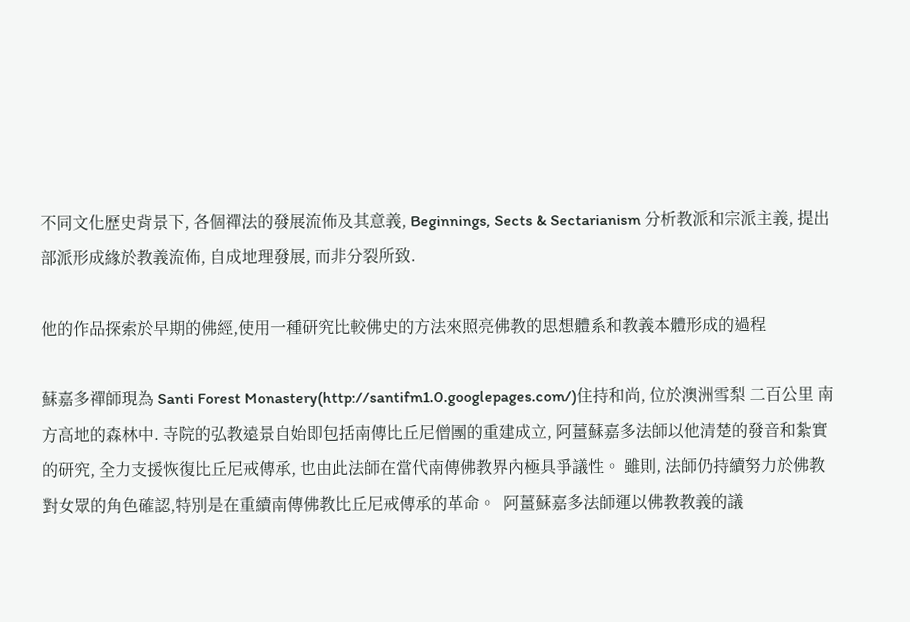不同文化歷史背景下, 各個禪法的發展流佈及其意義, Beginnings, Sects & Sectarianism 分析教派和宗派主義, 提出部派形成緣於教義流佈, 自成地理發展, 而非分裂所致.

他的作品探索於早期的佛經,使用一種研究比較佛史的方法來照亮佛教的思想體系和教義本體形成的過程

蘇嘉多禪師現為 Santi Forest Monastery(http://santifm1.0.googlepages.com/)住持和尚, 位於澳洲雪梨 二百公里 南方高地的森林中. 寺院的弘教遠景自始即包括南傳比丘尼僧團的重建成立, 阿薑蘇嘉多法師以他清楚的發音和紮實的研究, 全力支援恢復比丘尼戒傳承, 也由此法師在當代南傳佛教界內極具爭議性。 雖則, 法師仍持續努力於佛教對女眾的角色確認,特別是在重續南傳佛教比丘尼戒傳承的革命。  阿薑蘇嘉多法師運以佛教教義的議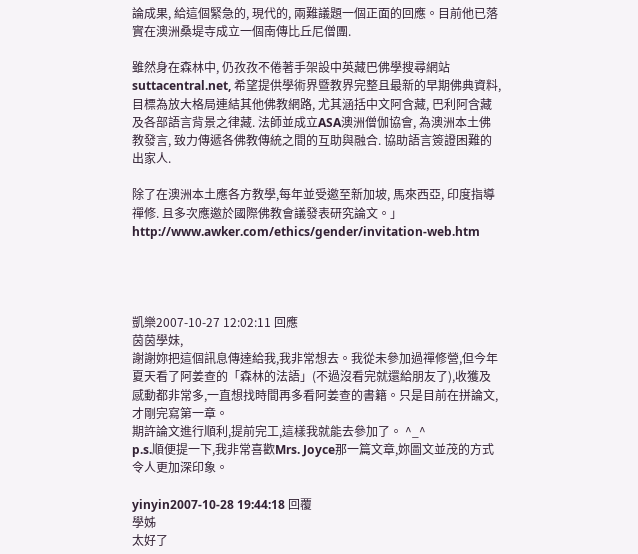論成果, 給這個緊急的, 現代的, 兩難議題一個正面的回應。目前他已落實在澳洲桑堤寺成立一個南傳比丘尼僧團.

雖然身在森林中, 仍孜孜不倦著手架設中英藏巴佛學搜尋網站suttacentral.net, 希望提供學術界暨教界完整且最新的早期佛典資料, 目標為放大格局連結其他佛教網路, 尤其涵括中文阿含藏, 巴利阿含藏及各部語言背景之律藏. 法師並成立ASA澳洲僧伽協會, 為澳洲本土佛教發言, 致力傳遞各佛教傳統之間的互助與融合. 協助語言簽證困難的出家人.

除了在澳洲本土應各方教學,每年並受邀至新加坡, 馬來西亞, 印度指導禪修. 且多次應邀於國際佛教會議發表研究論文。」
http://www.awker.com/ethics/gender/invitation-web.htm




凱樂2007-10-27 12:02:11 回應
茵茵學妹,
謝謝妳把這個訊息傳達給我,我非常想去。我從未參加過禪修營,但今年夏天看了阿姜查的「森林的法語」(不過沒看完就還給朋友了),收獲及感動都非常多,一直想找時間再多看阿姜查的書籍。只是目前在拼論文,才剛完寫第一章。
期許論文進行順利,提前完工,這樣我就能去參加了。 ^_^
p.s.順便提一下,我非常喜歡Mrs. Joyce那一篇文章,妳圖文並茂的方式令人更加深印象。

yinyin2007-10-28 19:44:18 回覆
學姊
太好了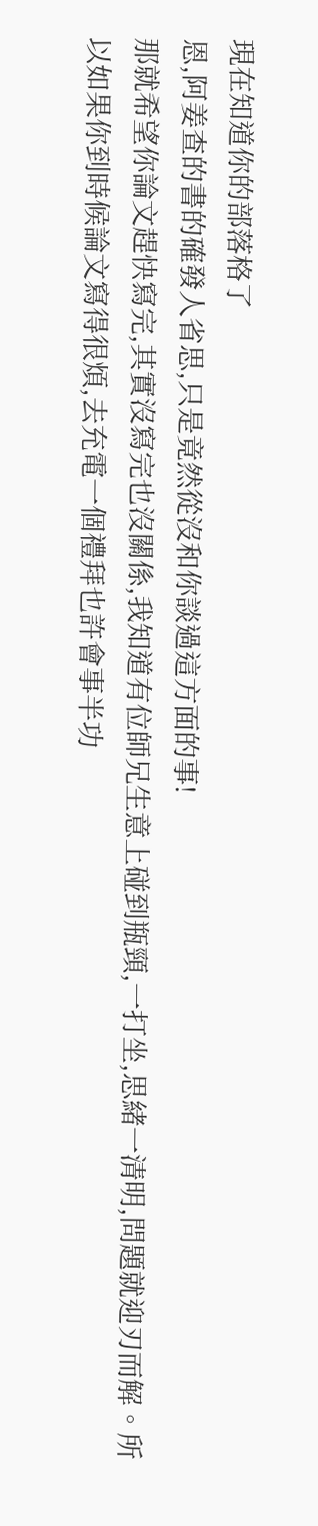現在知道你的部落格了
恩,阿姜查的書的確發人省思,只是竟然從沒和你談過這方面的事!
那就希望你論文趕快寫完,其實沒寫完也沒關係,我知道有位師兄生意上碰到瓶頸,一打坐,思緒一清明,問題就迎刃而解。所以如果你到時候論文寫得很煩,去充電一個禮拜也許會事半功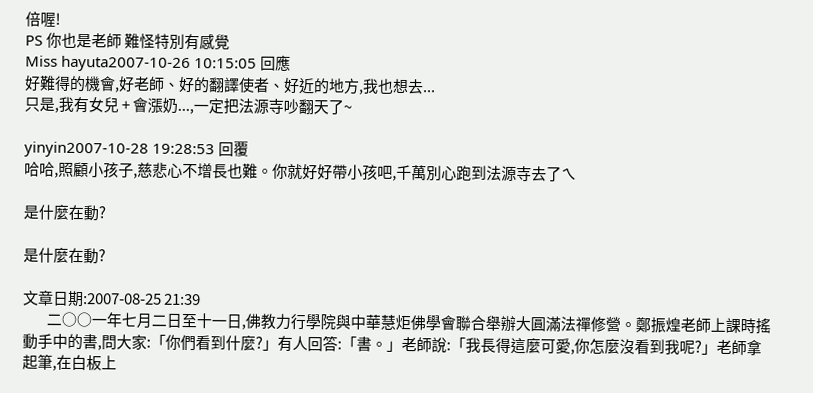倍喔!
PS 你也是老師 難怪特別有感覺
Miss hayuta2007-10-26 10:15:05 回應
好難得的機會,好老師、好的翻譯使者、好近的地方,我也想去...
只是,我有女兒 + 會漲奶...,一定把法源寺吵翻天了~

yinyin2007-10-28 19:28:53 回覆
哈哈,照顧小孩子,慈悲心不增長也難。你就好好帶小孩吧,千萬別心跑到法源寺去了ㄟ

是什麼在動?

是什麼在動?

文章日期:2007-08-25 21:39
        二○○一年七月二日至十一日,佛教力行學院與中華慧炬佛學會聯合舉辦大圓滿法禪修營。鄭振煌老師上課時搖動手中的書,問大家:「你們看到什麼?」有人回答:「書。」老師說:「我長得這麼可愛,你怎麼沒看到我呢?」老師拿起筆,在白板上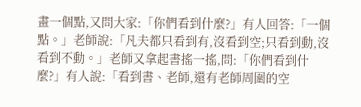畫一個點,又問大家:「你們看到什麼?」有人回答:「一個點。」老師說:「凡夫都只看到有,沒看到空;只看到動,沒看到不動。」老師又拿起書搖一搖,問:「你們看到什麼?」有人說:「看到書、老師,還有老師周圍的空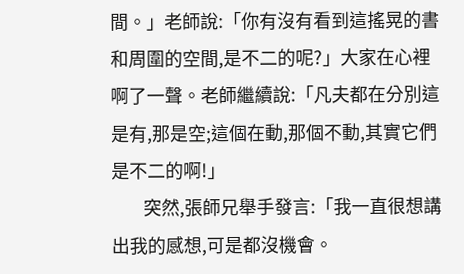間。」老師說:「你有沒有看到這搖晃的書和周圍的空間,是不二的呢?」大家在心裡啊了一聲。老師繼續說:「凡夫都在分別這是有,那是空;這個在動,那個不動,其實它們是不二的啊!」
        突然,張師兄舉手發言:「我一直很想講出我的感想,可是都沒機會。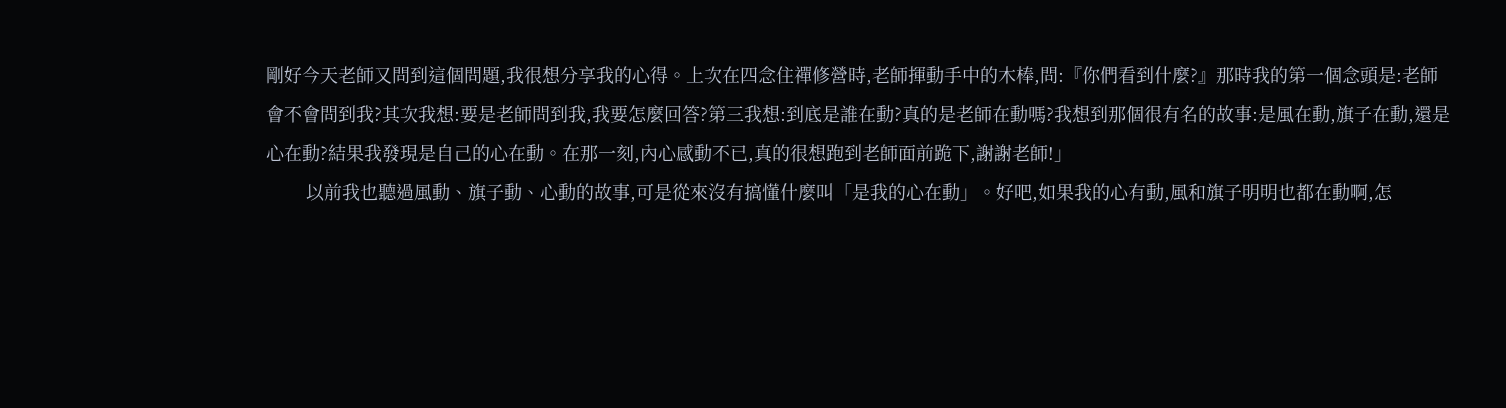剛好今天老師又問到這個問題,我很想分享我的心得。上次在四念住禪修營時,老師揮動手中的木棒,問:『你們看到什麼?』那時我的第一個念頭是:老師會不會問到我?其次我想:要是老師問到我,我要怎麼回答?第三我想:到底是誰在動?真的是老師在動嗎?我想到那個很有名的故事:是風在動,旗子在動,還是心在動?結果我發現是自己的心在動。在那一刻,內心感動不已,真的很想跑到老師面前跪下,謝謝老師!」
        以前我也聽過風動、旗子動、心動的故事,可是從來沒有搞懂什麼叫「是我的心在動」。好吧,如果我的心有動,風和旗子明明也都在動啊,怎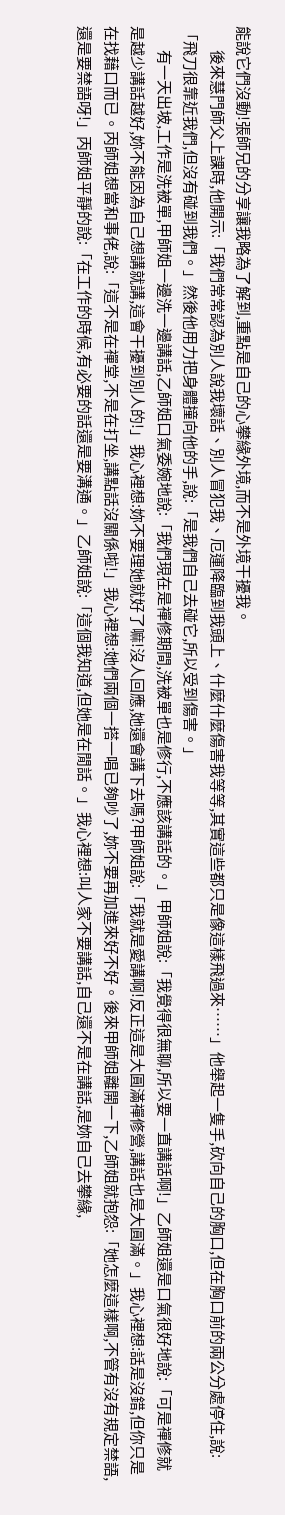能說它們沒動!張師兄的分享讓我略為了解到,重點是自己的心攀緣外境,而不是外境干擾我。
        後來慧門師父上課時,他開示:「我們常常認為別人說我壞話、別人冒犯我、厄運降臨到我頭上、什麼什麼傷害我等等,其實這些都只是像這樣飛過來……」他舉起一隻手,砍向自己的胸口,但在胸口前的兩公分處停住,說:「飛刀很靠近我們,但沒有碰到我們。」然後他用力把身體撞向他的手,說:「是我們自己去碰它,所以受到傷害。」
        有一天出坡,工作是洗被單,甲師姐一邊洗一邊講話,乙師姐口氣委婉地說:「我們現在是禪修期間,洗被單也是修行,不應該講話的。」甲師姐說:「我覺得很無聊,所以要一直講話啊!」乙師姐還是口氣很好地說:「可是禪修就是越少講話越好,妳不能因為自己想講就講,這會干擾到別人的!」我心裡想:妳不要理她就好了嘛!沒人回應,她還會講下去嗎?甲師姐說:「我就是愛講啊!反正這是大圓滿禪修營,講話也是大圓滿。」我心裡想:話是沒錯,但你只是在找藉口而已。丙師姐想當和事佬,說:「這不是在禪堂,不是在打坐,講點話沒關係啦!」我心裡想:她們兩個一搭一唱已夠吵了,妳不要再加進來好不好。後來甲師姐離開一下,乙師姐就抱怨:「她怎麼這樣啊,不管有沒有規定禁語,還是要禁語呀!」丙師姐平靜的說:「在工作的時候,有必要的話還是要溝通。」乙師姐說:「這個我知道,但她是在閒話。」我心裡想:叫人家不要講話,自己還不是在講話,是妳自己去攀緣,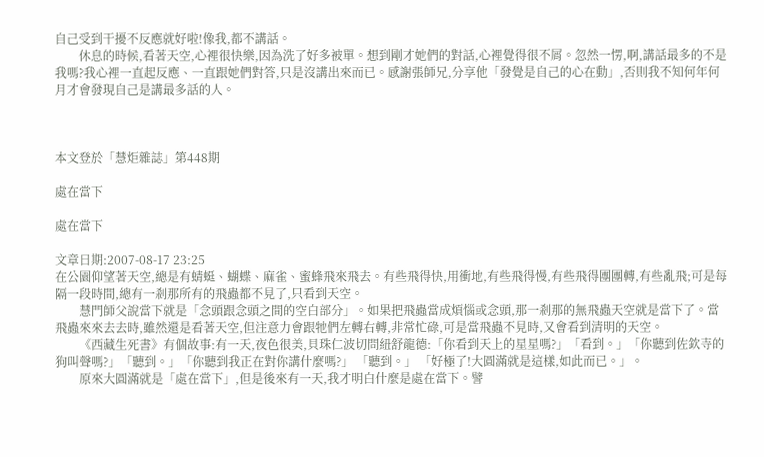自己受到干擾不反應就好啦!像我,都不講話。
        休息的時候,看著天空,心裡很快樂,因為洗了好多被單。想到剛才她們的對話,心裡覺得很不屑。忽然一愣,啊,講話最多的不是我嗎?我心裡一直起反應、一直跟她們對答,只是沒講出來而已。感謝張師兄,分享他「發覺是自己的心在動」,否則我不知何年何月才會發現自己是講最多話的人。



本文登於「慧炬雜誌」第448期

處在當下

處在當下

文章日期:2007-08-17 23:25
在公園仰望著天空,總是有蜻蜓、蝴蝶、麻雀、蜜蜂飛來飛去。有些飛得快,用衝地,有些飛得慢,有些飛得團團轉,有些亂飛;可是每隔一段時間,總有一剎那所有的飛蟲都不見了,只看到天空。
        慧門師父說當下就是「念頭跟念頭之間的空白部分」。如果把飛蟲當成煩惱或念頭,那一剎那的無飛蟲天空就是當下了。當飛蟲來來去去時,雖然還是看著天空,但注意力會跟牠們左轉右轉,非常忙碌,可是當飛蟲不見時,又會看到清明的天空。
        《西藏生死書》有個故事:有一天,夜色很美,貝珠仁波切問紐舒龍德:「你看到天上的星星嗎?」「看到。」「你聽到佐欽寺的狗叫聲嗎?」「聽到。」「你聽到我正在對你講什麼嗎?」 「聽到。」 「好極了!大圓滿就是這樣,如此而已。」。
        原來大圓滿就是「處在當下」,但是後來有一天,我才明白什麼是處在當下。譬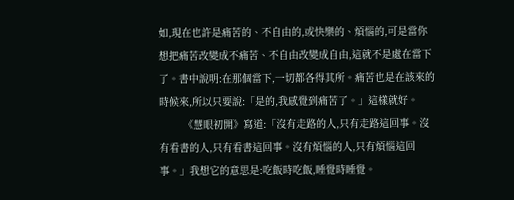如,現在也許是痛苦的、不自由的,或快樂的、煩惱的,可是當你想把痛苦改變成不痛苦、不自由改變成自由,這就不是處在當下了。書中說明:在那個當下,一切都各得其所。痛苦也是在該來的時候來,所以只要說:「是的,我感覺到痛苦了。」這樣就好。
        《慧眼初開》寫道:「沒有走路的人,只有走路這回事。沒有看書的人,只有看書這回事。沒有煩惱的人,只有煩惱這回事。」我想它的意思是:吃飯時吃飯,睡覺時睡覺。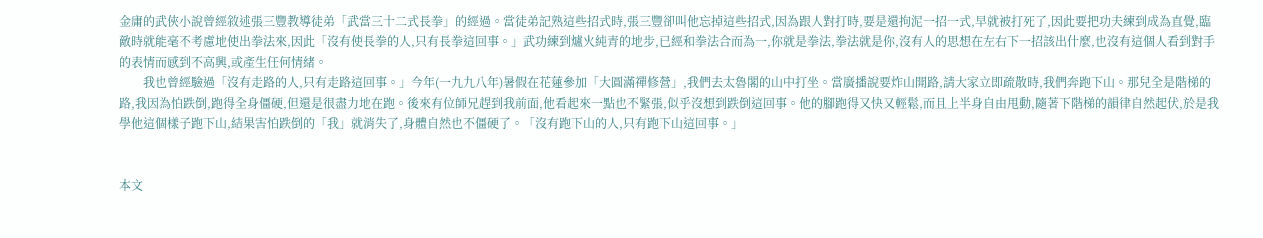金庸的武俠小說曾經敘述張三豐教導徒弟「武當三十二式長拳」的經過。當徒弟記熟這些招式時,張三豐卻叫他忘掉這些招式,因為跟人對打時,要是還拘泥一招一式,早就被打死了,因此要把功夫練到成為直覺,臨敵時就能毫不考慮地使出拳法來,因此「沒有使長拳的人,只有長拳這回事。」武功練到爐火純青的地步,已經和拳法合而為一,你就是拳法,拳法就是你,沒有人的思想在左右下一招該出什麼,也沒有這個人看到對手的表情而感到不高興,或產生任何情緒。
        我也曾經驗過「沒有走路的人,只有走路這回事。」今年(一九九八年)暑假在花蓮參加「大圓滿禪修營」,我們去太魯閣的山中打坐。當廣播說要炸山開路,請大家立即疏散時,我們奔跑下山。那兒全是階梯的路,我因為怕跌倒,跑得全身僵硬,但還是很盡力地在跑。後來有位師兄趕到我前面,他看起來一點也不緊張,似乎沒想到跌倒這回事。他的腳跑得又快又輕鬆,而且上半身自由甩動,隨著下階梯的韻律自然起伏,於是我學他這個樣子跑下山,結果害怕跌倒的「我」就消失了,身體自然也不僵硬了。「沒有跑下山的人,只有跑下山這回事。」


本文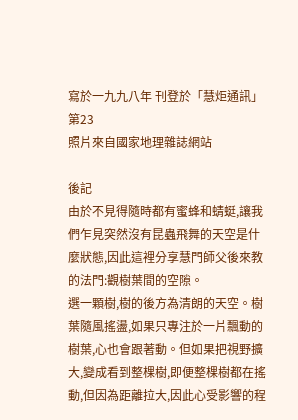寫於一九九八年 刊登於「慧炬通訊」第23
照片來自國家地理雜誌網站

後記
由於不見得隨時都有蜜蜂和蜻蜓,讓我們乍見突然沒有昆蟲飛舞的天空是什麼狀態,因此這裡分享慧門師父後來教的法門:觀樹葉間的空隙。
選一顆樹,樹的後方為清朗的天空。樹葉隨風搖盪,如果只專注於一片飄動的樹葉,心也會跟著動。但如果把視野擴大,變成看到整棵樹,即便整棵樹都在搖動,但因為距離拉大,因此心受影響的程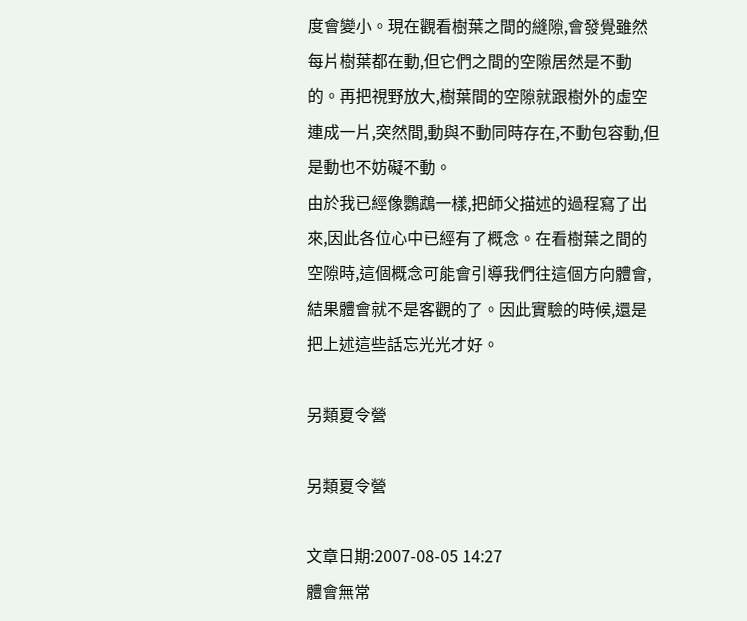度會變小。現在觀看樹葉之間的縫隙,會發覺雖然每片樹葉都在動,但它們之間的空隙居然是不動的。再把視野放大,樹葉間的空隙就跟樹外的虛空連成一片,突然間,動與不動同時存在,不動包容動,但是動也不妨礙不動。
由於我已經像鸚鵡一樣,把師父描述的過程寫了出來,因此各位心中已經有了概念。在看樹葉之間的空隙時,這個概念可能會引導我們往這個方向體會,結果體會就不是客觀的了。因此實驗的時候,還是把上述這些話忘光光才好。

另類夏令營

另類夏令營

文章日期:2007-08-05 14:27
體會無常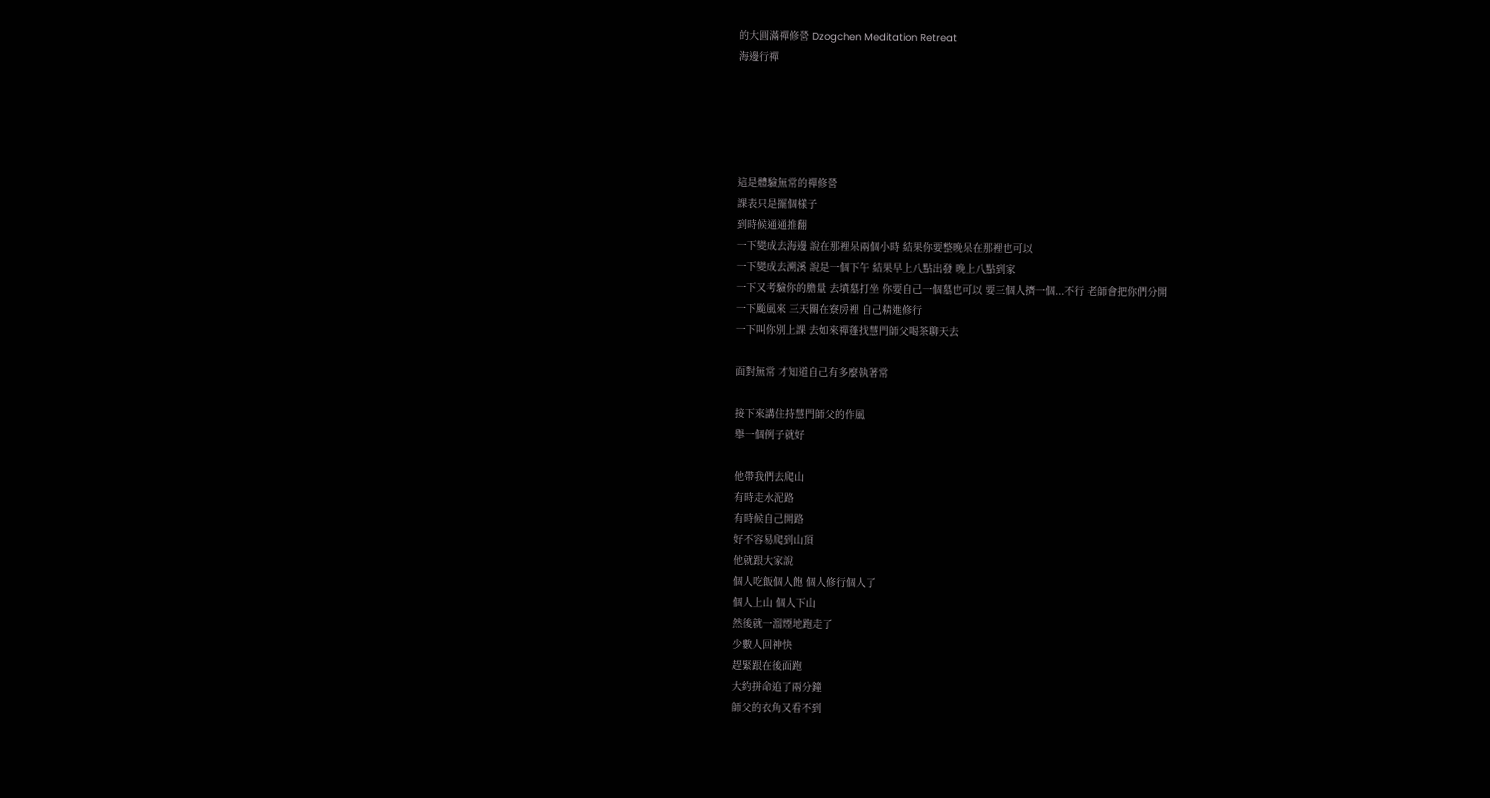的大圓滿禪修營 Dzogchen Meditation Retreat
海邊行禪





這是體驗無常的禪修營
課表只是擺個樣子
到時候通通推翻
一下變成去海邊 說在那裡呆兩個小時 結果你要整晚呆在那裡也可以
一下變成去溯溪 說是一個下午 結果早上八點出發 晚上八點到家
一下又考驗你的膽量 去墳墓打坐 你要自己一個墓也可以 要三個人擠一個...不行 老師會把你們分開
一下颱風來 三天關在寮房裡 自己精進修行
一下叫你別上課 去如來禪蓬找慧門師父喝茶聊天去

面對無常 才知道自己有多麼執著常

接下來講住持慧門師父的作風
舉一個例子就好

他帶我們去爬山
有時走水泥路
有時候自己開路
好不容易爬到山頂
他就跟大家說
個人吃飯個人飽 個人修行個人了
個人上山 個人下山
然後就一溜煙地跑走了
少數人回神快
趕緊跟在後面跑
大約拼命追了兩分鐘
師父的衣角又看不到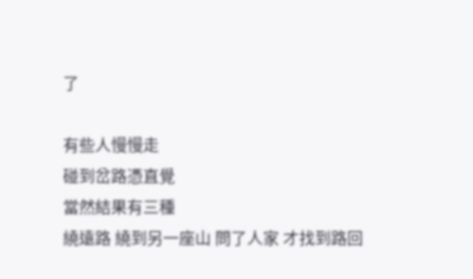了

有些人慢慢走
碰到岔路憑直覺
當然結果有三種
繞遠路 繞到另一座山 問了人家 才找到路回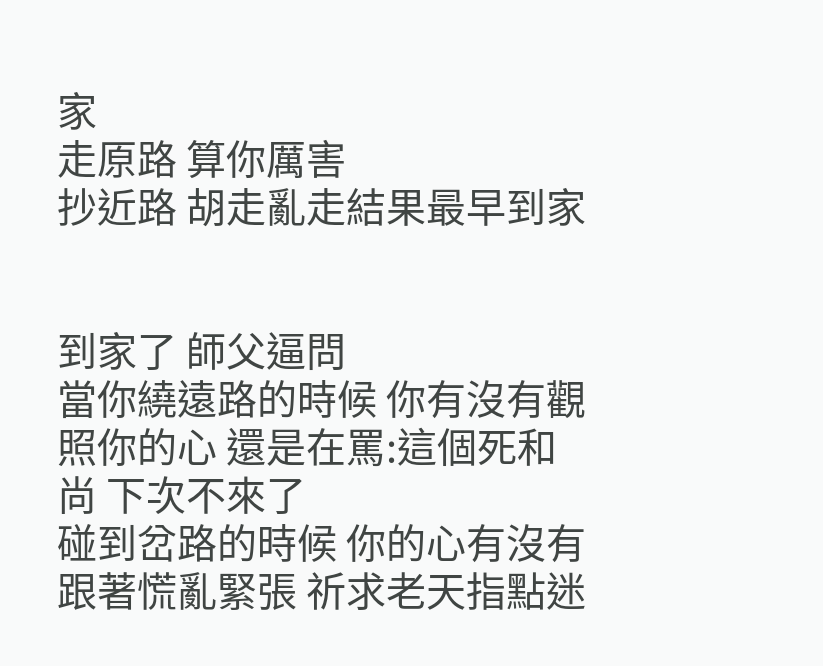家
走原路 算你厲害
抄近路 胡走亂走結果最早到家


到家了 師父逼問
當你繞遠路的時候 你有沒有觀照你的心 還是在罵:這個死和尚 下次不來了
碰到岔路的時候 你的心有沒有跟著慌亂緊張 祈求老天指點迷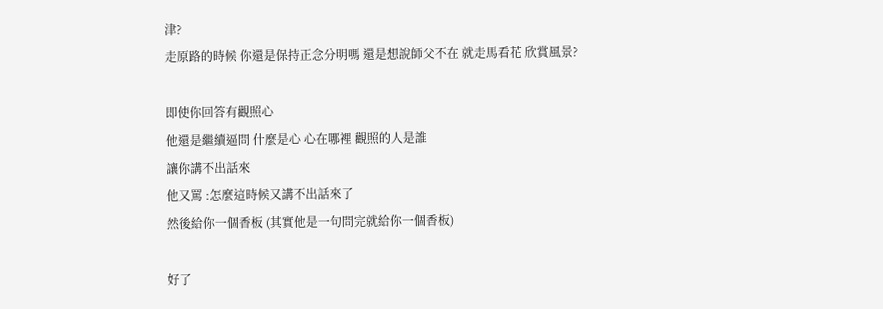津?
走原路的時候 你還是保持正念分明嗎 還是想說師父不在 就走馬看花 欣賞風景?

即使你回答有觀照心
他還是繼續逼問 什麼是心 心在哪裡 觀照的人是誰
讓你講不出話來
他又罵 :怎麼這時候又講不出話來了
然後給你一個香板 (其實他是一句問完就給你一個香板)

好了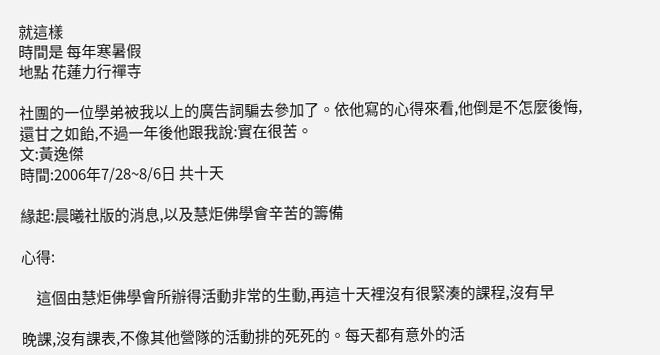就這樣
時間是 每年寒暑假
地點 花蓮力行禪寺

社團的一位學弟被我以上的廣告詞騙去參加了。依他寫的心得來看,他倒是不怎麼後悔,還甘之如飴,不過一年後他跟我說:實在很苦。
文:黃逸傑
時間:2006年7/28~8/6日 共十天

緣起:晨曦社版的消息,以及慧炬佛學會辛苦的籌備

心得:

     這個由慧炬佛學會所辦得活動非常的生動,再這十天裡沒有很緊湊的課程,沒有早

晚課,沒有課表,不像其他營隊的活動排的死死的。每天都有意外的活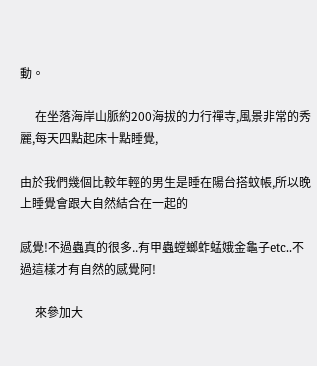動。

     在坐落海岸山脈約200海拔的力行禪寺,風景非常的秀麗,每天四點起床十點睡覺,

由於我們幾個比較年輕的男生是睡在陽台搭蚊帳,所以晚上睡覺會跟大自然結合在一起的

感覺!不過蟲真的很多..有甲蟲螳螂蚱蜢娥金龜子etc..不過這樣才有自然的感覺阿!

     來參加大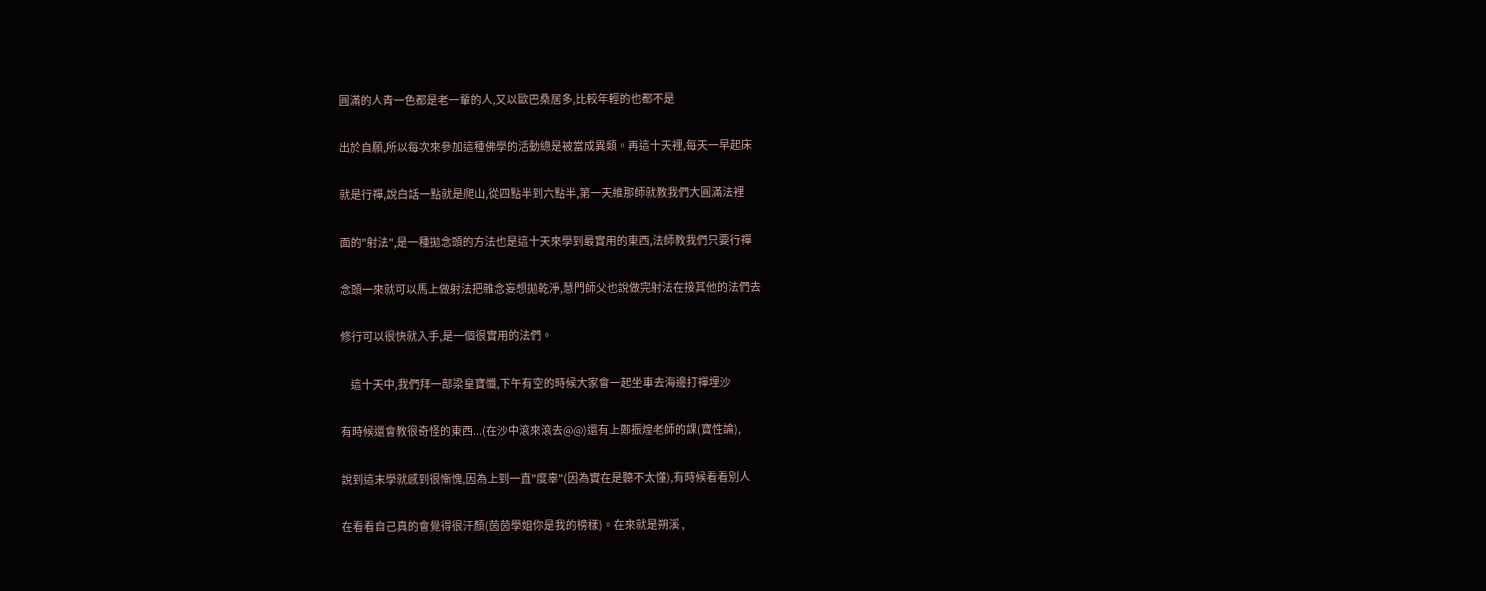圓滿的人青一色都是老一輩的人,又以歐巴桑居多,比較年輕的也都不是

出於自願,所以每次來參加這種佛學的活動總是被當成異類。再這十天裡,每天一早起床

就是行禪,說白話一點就是爬山,從四點半到六點半,第一天維那師就教我們大圓滿法裡

面的"射法",是一種拋念頭的方法也是這十天來學到最實用的東西,法師教我們只要行禪

念頭一來就可以馬上做射法把雜念妄想拋乾淨,慧門師父也說做完射法在接其他的法們去

修行可以很快就入手,是一個很實用的法們。

     這十天中,我們拜一部梁皇寶懺,下午有空的時候大家會一起坐車去海邊打禪埋沙

有時候還會教很奇怪的東西...(在沙中滾來滾去@@)還有上鄭振煌老師的課(寶性論),

說到這末學就感到很慚愧,因為上到一直"度辜"(因為實在是聽不太懂),有時候看看別人

在看看自己真的會覺得很汗顏(茵茵學姐你是我的榜樣)。在來就是朔溪 ,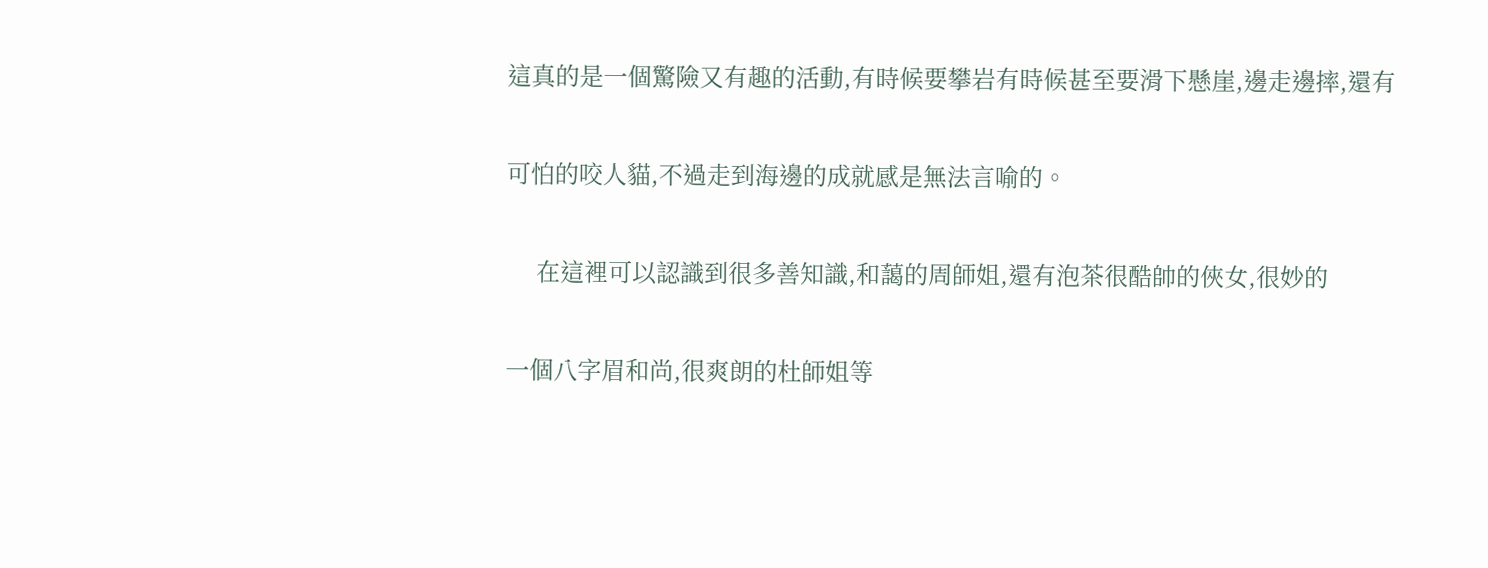這真的是一個驚險又有趣的活動,有時候要攀岩有時候甚至要滑下懸崖,邊走邊摔,還有

可怕的咬人貓,不過走到海邊的成就感是無法言喻的。

     在這裡可以認識到很多善知識,和藹的周師姐,還有泡茶很酷帥的俠女,很妙的

一個八字眉和尚,很爽朗的杜師姐等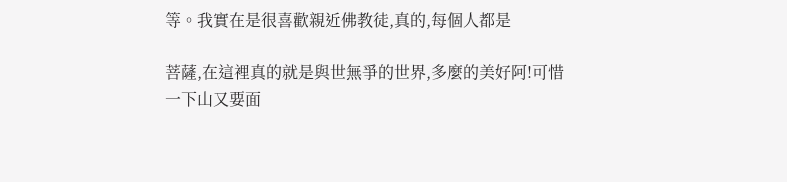等。我實在是很喜歡親近佛教徒,真的,每個人都是

菩薩,在這裡真的就是與世無爭的世界,多麼的美好阿!可惜一下山又要面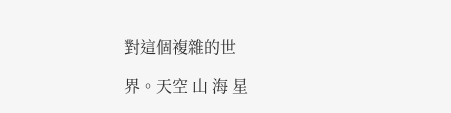對這個複雜的世

界。天空 山 海 星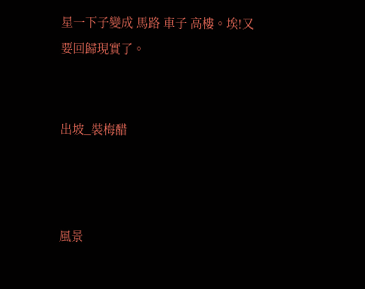星一下子變成 馬路 車子 高樓。埃!又要回歸現實了。


出坡_裝梅醋



風景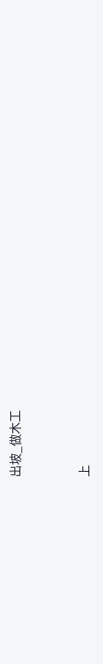出坡_做木工


上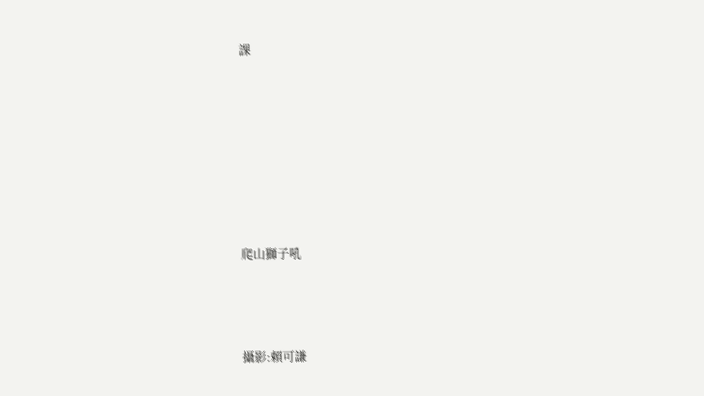課







爬山獅子吼



攝影:賴可謙